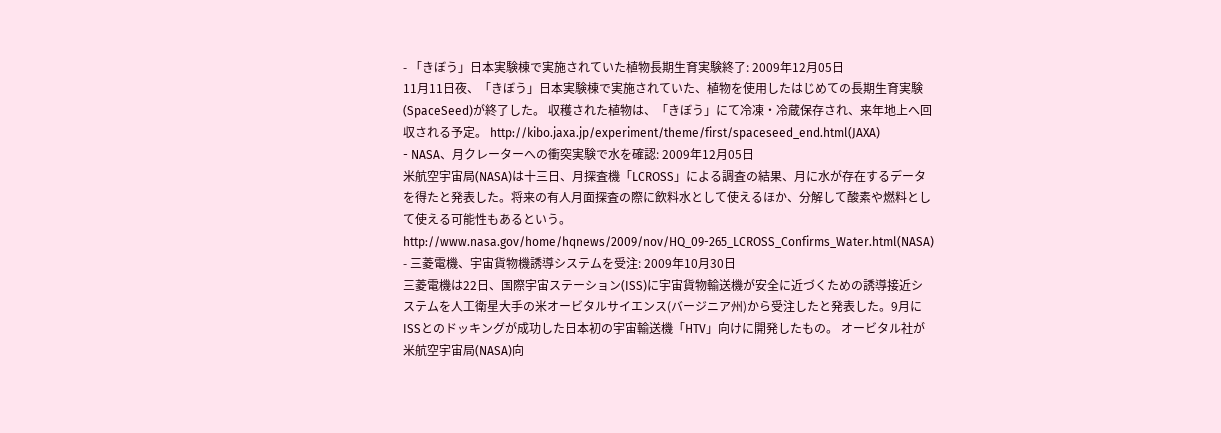- 「きぼう」日本実験棟で実施されていた植物長期生育実験終了: 2009年12月05日
11月11日夜、「きぼう」日本実験棟で実施されていた、植物を使用したはじめての長期生育実験(SpaceSeed)が終了した。 収穫された植物は、「きぼう」にて冷凍・冷蔵保存され、来年地上へ回収される予定。 http://kibo.jaxa.jp/experiment/theme/first/spaceseed_end.html(JAXA)
- NASA、月クレーターへの衝突実験で水を確認: 2009年12月05日
米航空宇宙局(NASA)は十三日、月探査機「LCROSS」による調査の結果、月に水が存在するデータを得たと発表した。将来の有人月面探査の際に飲料水として使えるほか、分解して酸素や燃料として使える可能性もあるという。 http://www.nasa.gov/home/hqnews/2009/nov/HQ_09-265_LCROSS_Confirms_Water.html(NASA)
- 三菱電機、宇宙貨物機誘導システムを受注: 2009年10月30日
三菱電機は22日、国際宇宙ステーション(ISS)に宇宙貨物輸送機が安全に近づくための誘導接近システムを人工衛星大手の米オービタルサイエンス(バージニア州)から受注したと発表した。9月にISSとのドッキングが成功した日本初の宇宙輸送機「HTV」向けに開発したもの。 オービタル社が米航空宇宙局(NASA)向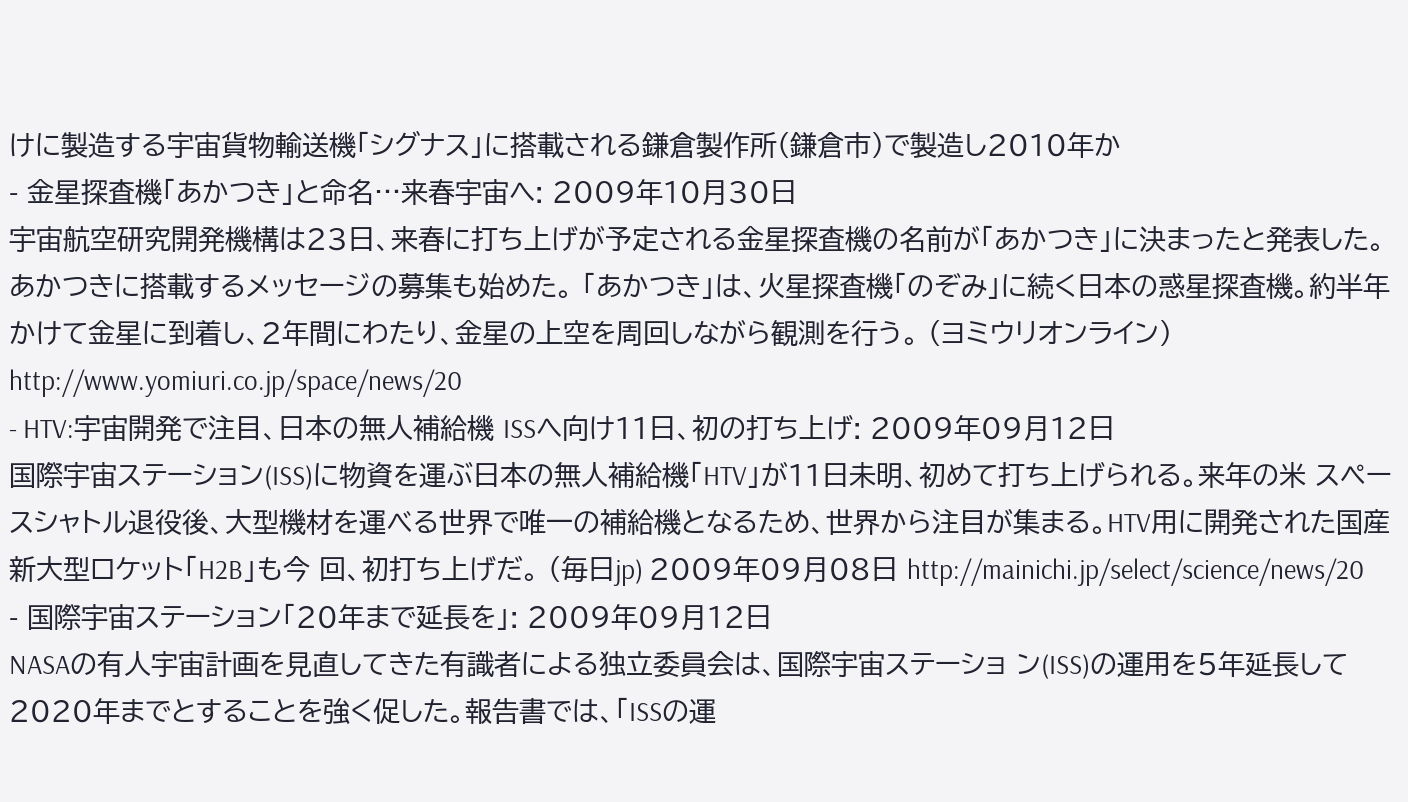けに製造する宇宙貨物輸送機「シグナス」に搭載される鎌倉製作所(鎌倉市)で製造し2010年か
- 金星探査機「あかつき」と命名…来春宇宙へ: 2009年10月30日
宇宙航空研究開発機構は23日、来春に打ち上げが予定される金星探査機の名前が「あかつき」に決まったと発表した。 あかつきに搭載するメッセージの募集も始めた。 「あかつき」は、火星探査機「のぞみ」に続く日本の惑星探査機。約半年かけて金星に到着し、2年間にわたり、金星の上空を周回しながら観測を行う。 (ヨミウリオンライン) http://www.yomiuri.co.jp/space/news/20
- HTV:宇宙開発で注目、日本の無人補給機 ISSへ向け11日、初の打ち上げ: 2009年09月12日
国際宇宙ステーション(ISS)に物資を運ぶ日本の無人補給機「HTV」が11日未明、初めて打ち上げられる。来年の米 スペースシャトル退役後、大型機材を運べる世界で唯一の補給機となるため、世界から注目が集まる。HTV用に開発された国産新大型ロケット「H2B」も今 回、初打ち上げだ。 (毎日jp) 2009年09月08日 http://mainichi.jp/select/science/news/20
- 国際宇宙ステーション「20年まで延長を」: 2009年09月12日
NASAの有人宇宙計画を見直してきた有識者による独立委員会は、国際宇宙ステーショ ン(ISS)の運用を5年延長して2020年までとすることを強く促した。報告書では、「ISSの運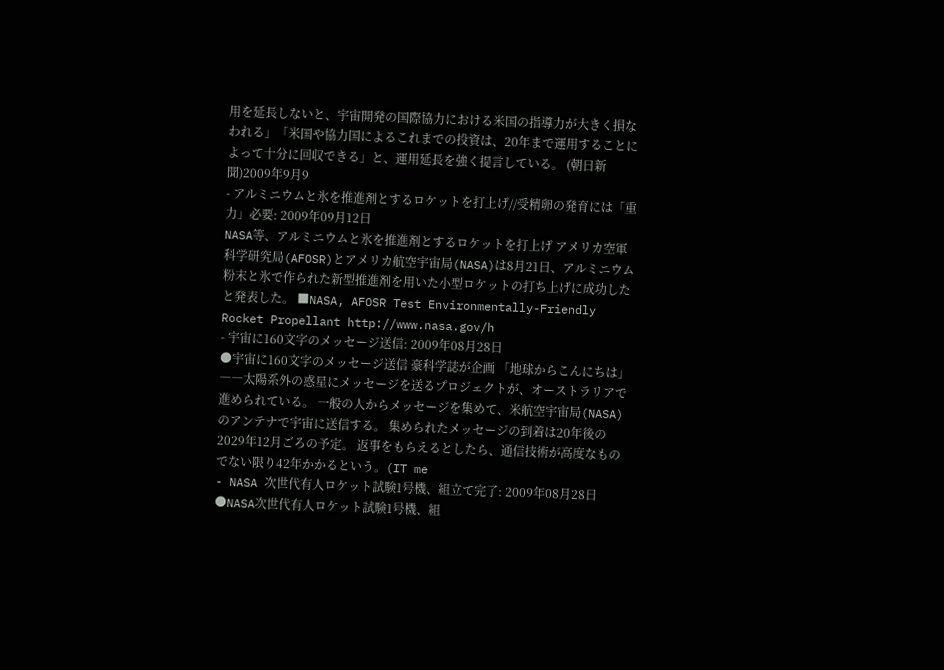用を延長しないと、宇宙開発の国際協力における米国の指導力が大きく損なわれる」「米国や協力国によるこれまでの投資は、20年まで運用することによって十分に回収できる」と、運用延長を強く提言している。 (朝日新聞)2009年9月9
- アルミニウムと氷を推進剤とするロケットを打上げ//受精卵の発育には「重力」必要: 2009年09月12日
NASA等、アルミニウムと氷を推進剤とするロケットを打上げ アメリカ空軍科学研究局(AFOSR)とアメリカ航空宇宙局(NASA)は8月21日、アルミニウム粉末と氷で作られた新型推進剤を用いた小型ロケットの打ち上げに成功したと発表した。 ■NASA, AFOSR Test Environmentally-Friendly Rocket Propellant http://www.nasa.gov/h
- 宇宙に160文字のメッセージ送信: 2009年08月28日
●宇宙に160文字のメッセージ送信 豪科学誌が企画 「地球からこんにちは」――太陽系外の惑星にメッセージを送るプロジェクトが、オーストラリアで進められている。 一般の人からメッセージを集めて、米航空宇宙局(NASA)のアンテナで宇宙に送信する。 集められたメッセージの到着は20年後の2029年12月ごろの予定。 返事をもらえるとしたら、通信技術が高度なものでない限り42年かかるという。(IT me
- NASA 次世代有人ロケット試験1号機、組立て完了: 2009年08月28日
●NASA次世代有人ロケット試験1号機、組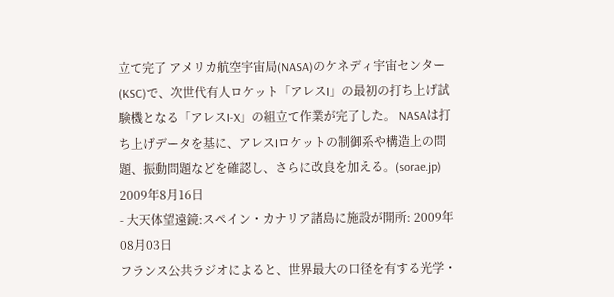立て完了 アメリカ航空宇宙局(NASA)のケネディ宇宙センター(KSC)で、次世代有人ロケット「アレスI」の最初の打ち上げ試験機となる「アレスI-X」の組立て作業が完了した。 NASAは打ち上げデータを基に、アレスIロケットの制御系や構造上の問題、振動問題などを確認し、さらに改良を加える。(sorae.jp) 2009年8月16日
- 大天体望遠鏡:スペイン・カナリア諸島に施設が開所: 2009年08月03日
フランス公共ラジオによると、世界最大の口径を有する光学・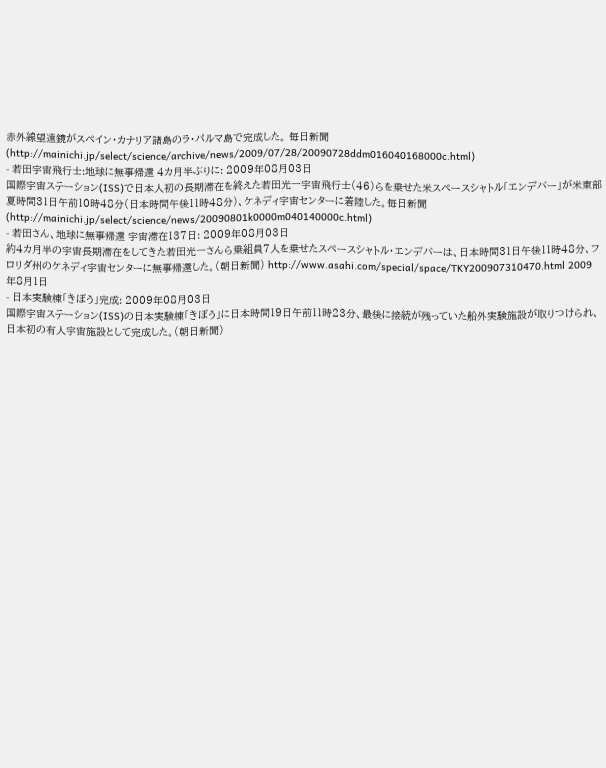赤外線望遠鏡がスペイン・カナリア諸島のラ・パルマ島で完成した。 毎日新聞 (http://mainichi.jp/select/science/archive/news/2009/07/28/20090728ddm016040168000c.html)
- 若田宇宙飛行士:地球に無事帰還 4カ月半ぶりに: 2009年08月03日
国際宇宙ステーション(ISS)で日本人初の長期滞在を終えた若田光一宇宙飛行士(46)らを乗せた米スペースシャトル「エンデバー」が米東部夏時間31日午前10時48分(日本時間午後11時48分)、ケネディ宇宙センターに着陸した。毎日新聞(http://mainichi.jp/select/science/news/20090801k0000m040140000c.html)
- 若田さん、地球に無事帰還 宇宙滞在137日: 2009年08月03日
約4カ月半の宇宙長期滞在をしてきた若田光一さんら乗組員7人を乗せたスペースシャトル・エンデバーは、日本時間31日午後11時48分、フロリダ州のケネディ宇宙センターに無事帰還した。(朝日新聞) http://www.asahi.com/special/space/TKY200907310470.html 2009年8月1日
- 日本実験棟「きぼう」完成: 2009年08月03日
国際宇宙ステーション(ISS)の日本実験棟「きぼう」に日本時間19日午前11時23分、最後に接続が残っていた船外実験施設が取りつけられ、日本初の有人宇宙施設として完成した。(朝日新聞)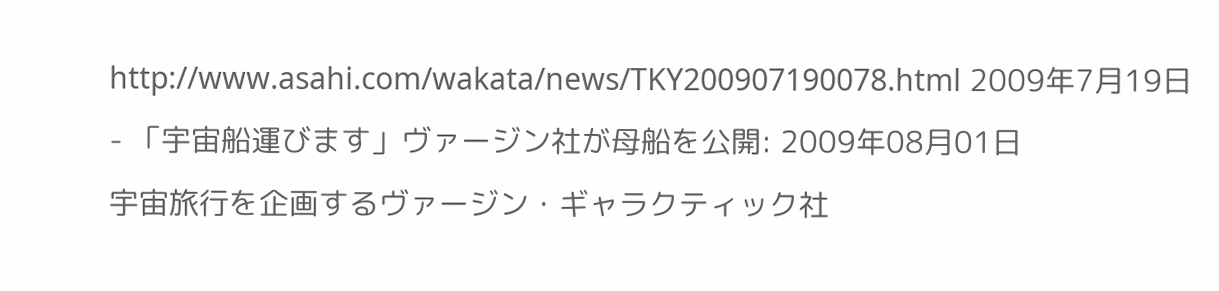http://www.asahi.com/wakata/news/TKY200907190078.html 2009年7月19日
- 「宇宙船運びます」ヴァージン社が母船を公開: 2009年08月01日
宇宙旅行を企画するヴァージン・ギャラクティック社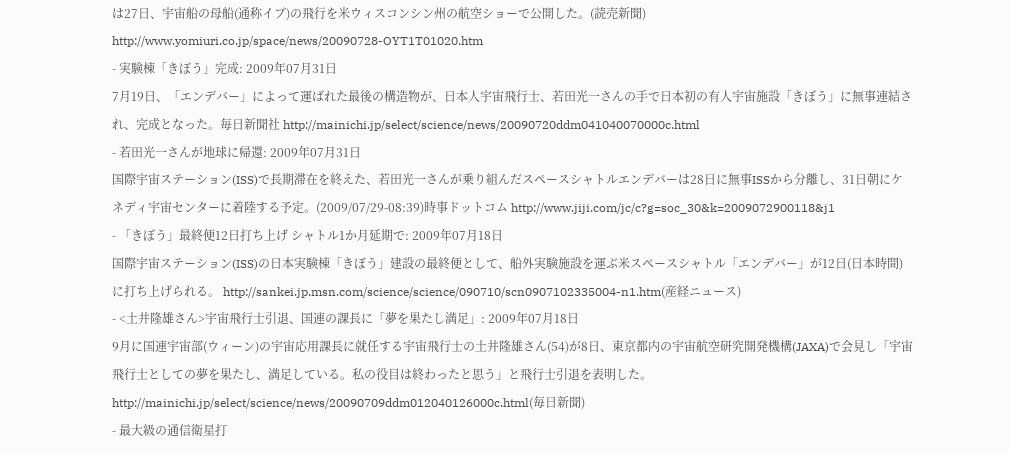は27日、宇宙船の母船(通称イブ)の飛行を米ウィスコンシン州の航空ショーで公開した。(読売新聞) http://www.yomiuri.co.jp/space/news/20090728-OYT1T01020.htm
- 実験棟「きぼう」完成: 2009年07月31日
7月19日、「エンデバー」によって運ばれた最後の構造物が、日本人宇宙飛行士、若田光一さんの手で日本初の有人宇宙施設「きぼう」に無事連結され、完成となった。毎日新聞社 http://mainichi.jp/select/science/news/20090720ddm041040070000c.html
- 若田光一さんが地球に帰還: 2009年07月31日
国際宇宙ステーション(ISS)で長期滞在を終えた、若田光一さんが乗り組んだスペースシャトルエンデバーは28日に無事ISSから分離し、31日朝にケネディ宇宙センターに着陸する予定。(2009/07/29-08:39)時事ドットコム http://www.jiji.com/jc/c?g=soc_30&k=2009072900118&j1
- 「きぼう」最終便12日打ち上げ シャトル1か月延期で: 2009年07月18日
国際宇宙ステーション(ISS)の日本実験棟「きぼう」建設の最終便として、船外実験施設を運ぶ米スペースシャトル「エンデバー」が12日(日本時間)に打ち上げられる。 http://sankei.jp.msn.com/science/science/090710/scn0907102335004-n1.htm(産経ニュース)
- <土井隆雄さん>宇宙飛行士引退、国連の課長に「夢を果たし満足」: 2009年07月18日
9月に国連宇宙部(ウィーン)の宇宙応用課長に就任する宇宙飛行士の土井隆雄さん(54)が8日、東京都内の宇宙航空研究開発機構(JAXA)で会見し「宇宙飛行士としての夢を果たし、満足している。私の役目は終わったと思う」と飛行士引退を表明した。 http://mainichi.jp/select/science/news/20090709ddm012040126000c.html(毎日新聞)
- 最大級の通信衛星打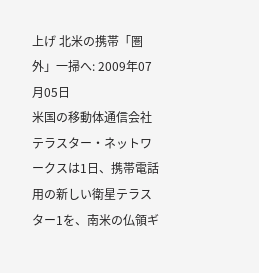上げ 北米の携帯「圏外」一掃へ: 2009年07月05日
米国の移動体通信会社テラスター・ネットワークスは1日、携帯電話用の新しい衛星テラスター1を、南米の仏領ギ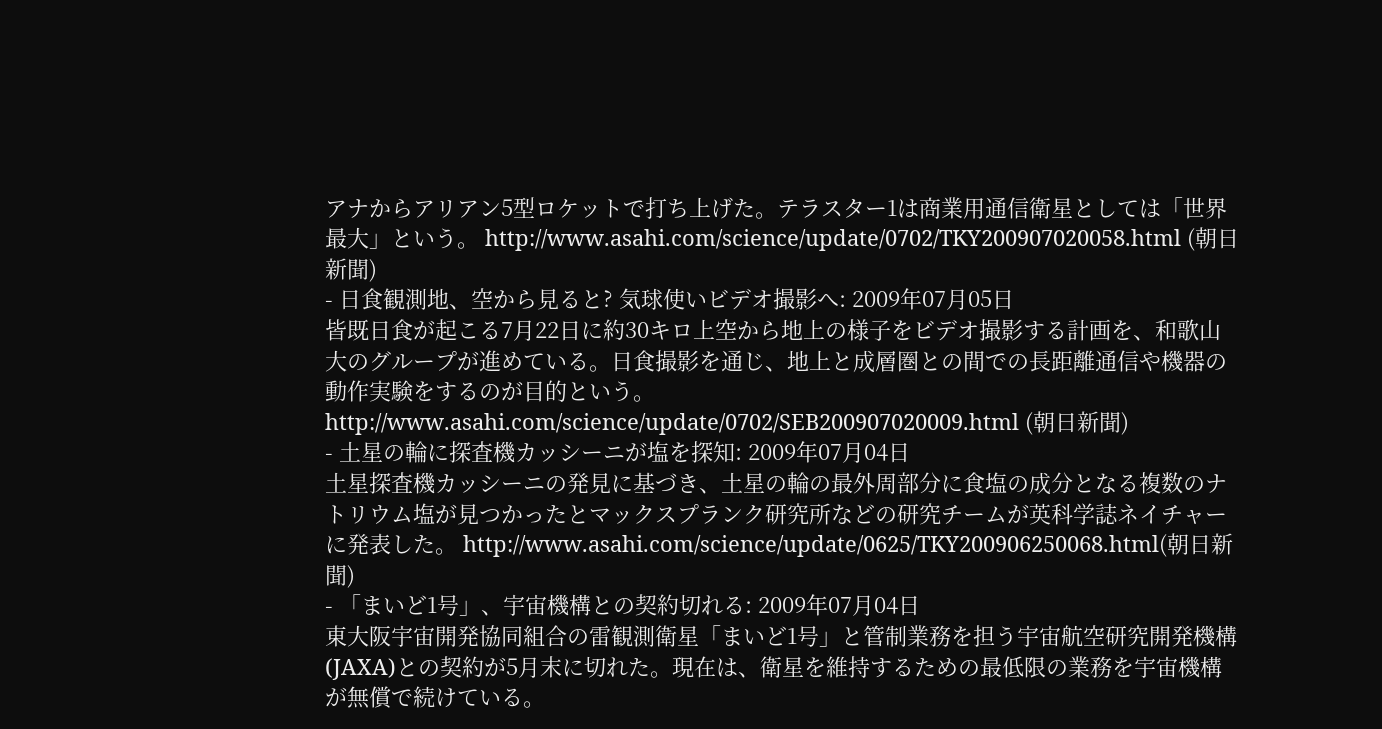アナからアリアン5型ロケットで打ち上げた。テラスター1は商業用通信衛星としては「世界最大」という。 http://www.asahi.com/science/update/0702/TKY200907020058.html (朝日新聞)
- 日食観測地、空から見ると? 気球使いビデオ撮影へ: 2009年07月05日
皆既日食が起こる7月22日に約30キロ上空から地上の様子をビデオ撮影する計画を、和歌山大のグループが進めている。日食撮影を通じ、地上と成層圏との間での長距離通信や機器の動作実験をするのが目的という。 http://www.asahi.com/science/update/0702/SEB200907020009.html (朝日新聞)
- 土星の輪に探査機カッシーニが塩を探知: 2009年07月04日
土星探査機カッシーニの発見に基づき、土星の輪の最外周部分に食塩の成分となる複数のナトリウム塩が見つかったとマックスプランク研究所などの研究チームが英科学誌ネイチャーに発表した。 http://www.asahi.com/science/update/0625/TKY200906250068.html(朝日新聞)
- 「まいど1号」、宇宙機構との契約切れる: 2009年07月04日
東大阪宇宙開発協同組合の雷観測衛星「まいど1号」と管制業務を担う宇宙航空研究開発機構(JAXA)との契約が5月末に切れた。現在は、衛星を維持するための最低限の業務を宇宙機構が無償で続けている。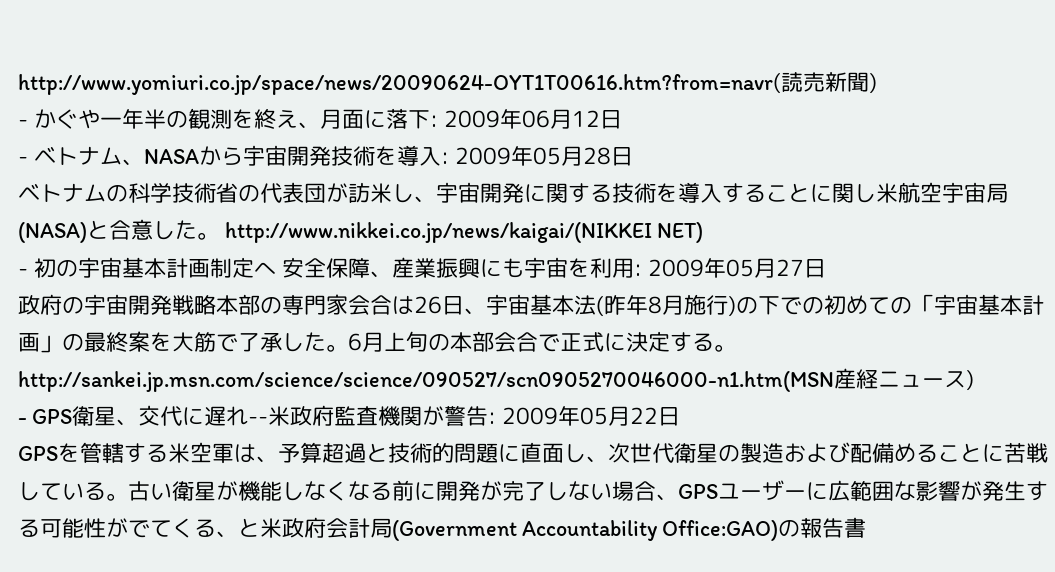http://www.yomiuri.co.jp/space/news/20090624-OYT1T00616.htm?from=navr(読売新聞)
- かぐや一年半の観測を終え、月面に落下: 2009年06月12日
- ベトナム、NASAから宇宙開発技術を導入: 2009年05月28日
ベトナムの科学技術省の代表団が訪米し、宇宙開発に関する技術を導入することに関し米航空宇宙局(NASA)と合意した。 http://www.nikkei.co.jp/news/kaigai/(NIKKEI NET)
- 初の宇宙基本計画制定へ 安全保障、産業振興にも宇宙を利用: 2009年05月27日
政府の宇宙開発戦略本部の専門家会合は26日、宇宙基本法(昨年8月施行)の下での初めての「宇宙基本計画」の最終案を大筋で了承した。6月上旬の本部会合で正式に決定する。 http://sankei.jp.msn.com/science/science/090527/scn0905270046000-n1.htm(MSN産経ニュース)
- GPS衛星、交代に遅れ--米政府監査機関が警告: 2009年05月22日
GPSを管轄する米空軍は、予算超過と技術的問題に直面し、次世代衛星の製造および配備めることに苦戦している。古い衛星が機能しなくなる前に開発が完了しない場合、GPSユーザーに広範囲な影響が発生する可能性がでてくる、と米政府会計局(Government Accountability Office:GAO)の報告書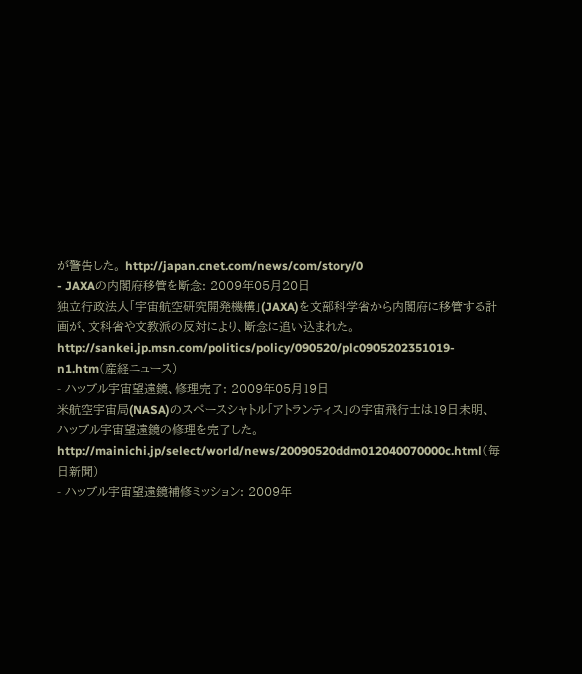が警告した。 http://japan.cnet.com/news/com/story/0
- JAXAの内閣府移管を断念: 2009年05月20日
独立行政法人「宇宙航空研究開発機構」(JAXA)を文部科学省から内閣府に移管する計画が、文科省や文教派の反対により、断念に追い込まれた。 http://sankei.jp.msn.com/politics/policy/090520/plc0905202351019-n1.htm(産経ニュース)
- ハッブル宇宙望遠鏡、修理完了: 2009年05月19日
米航空宇宙局(NASA)のスペースシャトル「アトランティス」の宇宙飛行士は19日未明、ハッブル宇宙望遠鏡の修理を完了した。 http://mainichi.jp/select/world/news/20090520ddm012040070000c.html(毎日新聞)
- ハッブル宇宙望遠鏡補修ミッション: 2009年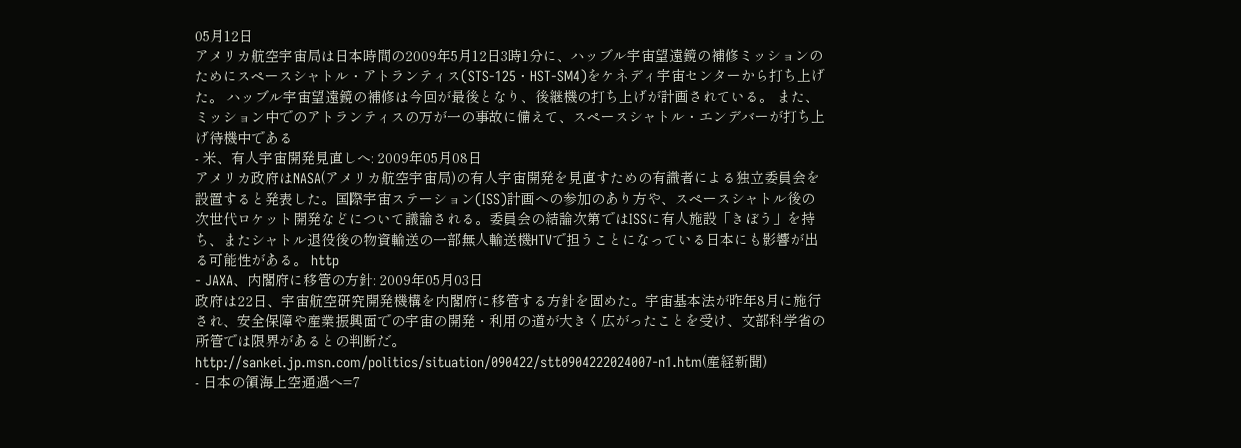05月12日
アメリカ航空宇宙局は日本時間の2009年5月12日3時1分に、ハッブル宇宙望遠鏡の補修ミッションのためにスペースシャトル・アトランティス(STS-125・HST-SM4)をケネディ宇宙センターから打ち上げた。 ハッブル宇宙望遠鏡の補修は今回が最後となり、後継機の打ち上げが計画されている。 また、ミッション中でのアトランティスの万が一の事故に備えて、スペースシャトル・エンデバーが打ち上げ待機中である
- 米、有人宇宙開発見直しへ: 2009年05月08日
アメリカ政府はNASA(アメリカ航空宇宙局)の有人宇宙開発を見直すための有識者による独立委員会を設置すると発表した。国際宇宙ステーション(ISS)計画への参加のあり方や、スペースシャトル後の次世代ロケット開発などについて議論される。委員会の結論次第ではISSに有人施設「きぼう」を持ち、またシャトル退役後の物資輸送の一部無人輸送機HTVで担うことになっている日本にも影響が出る可能性がある。 http
- JAXA、内閣府に移管の方針: 2009年05月03日
政府は22日、宇宙航空研究開発機構を内閣府に移管する方針を固めた。宇宙基本法が昨年8月に施行され、安全保障や産業振興面での宇宙の開発・利用の道が大きく広がったことを受け、文部科学省の所管では限界があるとの判断だ。 http://sankei.jp.msn.com/politics/situation/090422/stt0904222024007-n1.htm(産経新聞)
- 日本の領海上空通過へ=7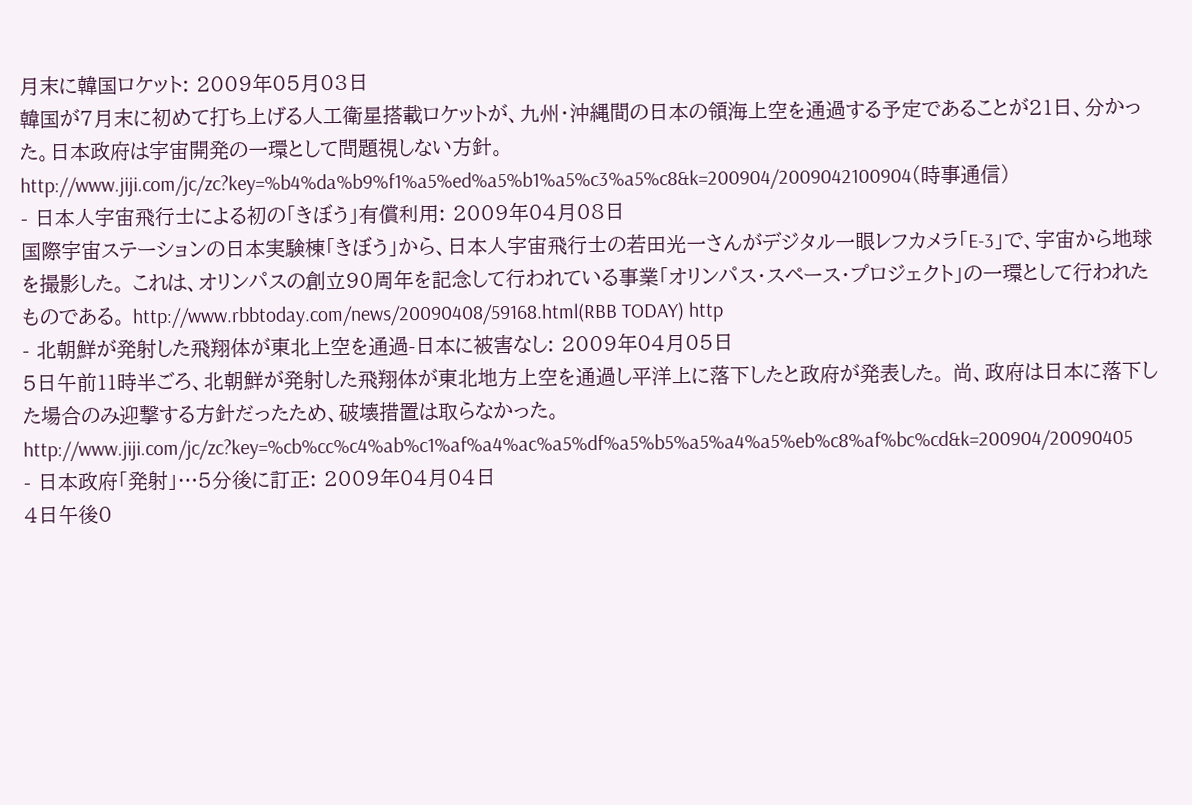月末に韓国ロケット: 2009年05月03日
韓国が7月末に初めて打ち上げる人工衛星搭載ロケットが、九州・沖縄間の日本の領海上空を通過する予定であることが21日、分かった。日本政府は宇宙開発の一環として問題視しない方針。 http://www.jiji.com/jc/zc?key=%b4%da%b9%f1%a5%ed%a5%b1%a5%c3%a5%c8&k=200904/2009042100904(時事通信)
- 日本人宇宙飛行士による初の「きぼう」有償利用: 2009年04月08日
国際宇宙ステーションの日本実験棟「きぼう」から、日本人宇宙飛行士の若田光一さんがデジタル一眼レフカメラ「E-3」で、宇宙から地球を撮影した。 これは、オリンパスの創立90周年を記念して行われている事業「オリンパス・スペース・プロジェクト」の一環として行われたものである。 http://www.rbbtoday.com/news/20090408/59168.html(RBB TODAY) http
- 北朝鮮が発射した飛翔体が東北上空を通過-日本に被害なし: 2009年04月05日
5日午前11時半ごろ、北朝鮮が発射した飛翔体が東北地方上空を通過し平洋上に落下したと政府が発表した。 尚、政府は日本に落下した場合のみ迎撃する方針だったため、破壊措置は取らなかった。 http://www.jiji.com/jc/zc?key=%cb%cc%c4%ab%c1%af%a4%ac%a5%df%a5%b5%a5%a4%a5%eb%c8%af%bc%cd&k=200904/20090405
- 日本政府「発射」…5分後に訂正: 2009年04月04日
4日午後0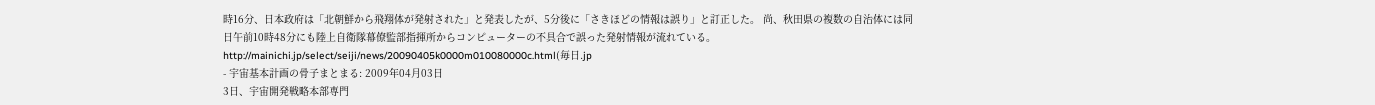時16分、日本政府は「北朝鮮から飛翔体が発射された」と発表したが、5分後に「さきほどの情報は誤り」と訂正した。 尚、秋田県の複数の自治体には同日午前10時48分にも陸上自衛隊幕僚監部指揮所からコンピューターの不具合で誤った発射情報が流れている。 http://mainichi.jp/select/seiji/news/20090405k0000m010080000c.html(毎日.jp
- 宇宙基本計画の骨子まとまる: 2009年04月03日
3日、宇宙開発戦略本部専門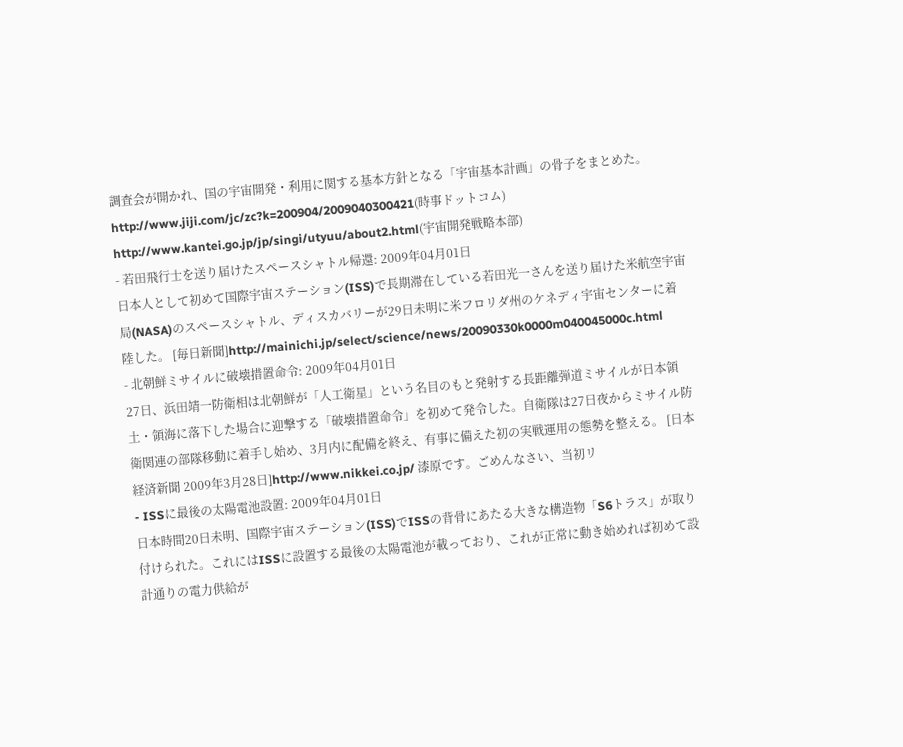調査会が開かれ、国の宇宙開発・利用に関する基本方針となる「宇宙基本計画」の骨子をまとめた。 http://www.jiji.com/jc/zc?k=200904/2009040300421(時事ドットコム) http://www.kantei.go.jp/jp/singi/utyuu/about2.html(宇宙開発戦略本部)
- 若田飛行士を送り届けたスペースシャトル帰還: 2009年04月01日
日本人として初めて国際宇宙ステーション(ISS)で長期滞在している若田光一さんを送り届けた米航空宇宙局(NASA)のスペースシャトル、ディスカバリーが29日未明に米フロリダ州のケネディ宇宙センターに着陸した。 [毎日新聞]http://mainichi.jp/select/science/news/20090330k0000m040045000c.html
- 北朝鮮ミサイルに破壊措置命令: 2009年04月01日
27日、浜田靖一防衛相は北朝鮮が「人工衛星」という名目のもと発射する長距離弾道ミサイルが日本領土・領海に落下した場合に迎撃する「破壊措置命令」を初めて発令した。自衛隊は27日夜からミサイル防衛関連の部隊移動に着手し始め、3月内に配備を終え、有事に備えた初の実戦運用の態勢を整える。 [日本経済新聞 2009年3月28日]http://www.nikkei.co.jp/ 漆原です。ごめんなさい、当初リ
- ISSに最後の太陽電池設置: 2009年04月01日
日本時間20日未明、国際宇宙ステーション(ISS)でISSの背骨にあたる大きな構造物「S6トラス」が取り付けられた。これにはISSに設置する最後の太陽電池が載っており、これが正常に動き始めれば初めて設計通りの電力供給が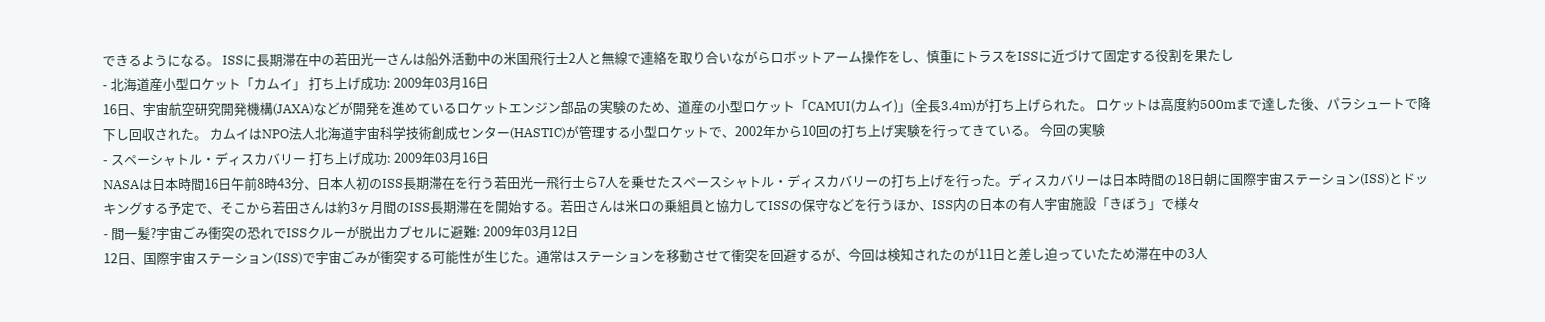できるようになる。 ISSに長期滞在中の若田光一さんは船外活動中の米国飛行士2人と無線で連絡を取り合いながらロボットアーム操作をし、慎重にトラスをISSに近づけて固定する役割を果たし
- 北海道産小型ロケット「カムイ」 打ち上げ成功: 2009年03月16日
16日、宇宙航空研究開発機構(JAXA)などが開発を進めているロケットエンジン部品の実験のため、道産の小型ロケット「CAMUI(カムイ)」(全長3.4m)が打ち上げられた。 ロケットは高度約500mまで達した後、パラシュートで降下し回収された。 カムイはNPO法人北海道宇宙科学技術創成センター(HASTIC)が管理する小型ロケットで、2002年から10回の打ち上げ実験を行ってきている。 今回の実験
- スペーシャトル・ディスカバリー 打ち上げ成功: 2009年03月16日
NASAは日本時間16日午前8時43分、日本人初のISS長期滞在を行う若田光一飛行士ら7人を乗せたスペースシャトル・ディスカバリーの打ち上げを行った。ディスカバリーは日本時間の18日朝に国際宇宙ステーション(ISS)とドッキングする予定で、そこから若田さんは約3ヶ月間のISS長期滞在を開始する。若田さんは米ロの乗組員と協力してISSの保守などを行うほか、ISS内の日本の有人宇宙施設「きぼう」で様々
- 間一髪?宇宙ごみ衝突の恐れでISSクルーが脱出カプセルに避難: 2009年03月12日
12日、国際宇宙ステーション(ISS)で宇宙ごみが衝突する可能性が生じた。通常はステーションを移動させて衝突を回避するが、今回は検知されたのが11日と差し迫っていたため滞在中の3人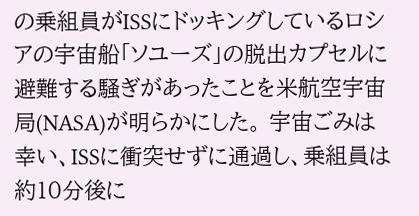の乗組員がISSにドッキングしているロシアの宇宙船「ソユーズ」の脱出カプセルに避難する騒ぎがあったことを米航空宇宙局(NASA)が明らかにした。 宇宙ごみは幸い、ISSに衝突せずに通過し、乗組員は約10分後に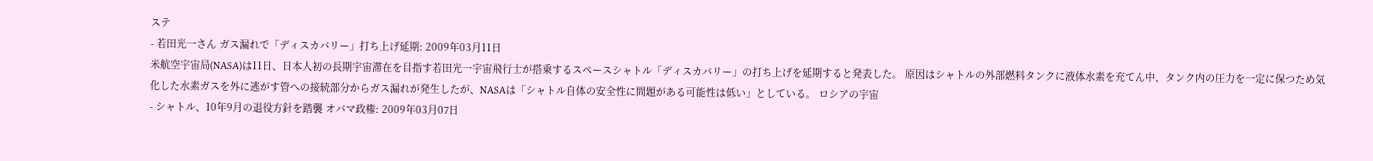ステ
- 若田光一さん ガス漏れで「ディスカバリー」打ち上げ延期: 2009年03月11日
米航空宇宙局(NASA)は11日、日本人初の長期宇宙滞在を目指す若田光一宇宙飛行士が搭乗するスペースシャトル「ディスカバリー」の打ち上げを延期すると発表した。 原因はシャトルの外部燃料タンクに液体水素を充てん中、タンク内の圧力を一定に保つため気化した水素ガスを外に逃がす管への接続部分からガス漏れが発生したが、NASAは「シャトル自体の安全性に問題がある可能性は低い」としている。 ロシアの宇宙
- シャトル、10年9月の退役方針を踏襲 オバマ政権: 2009年03月07日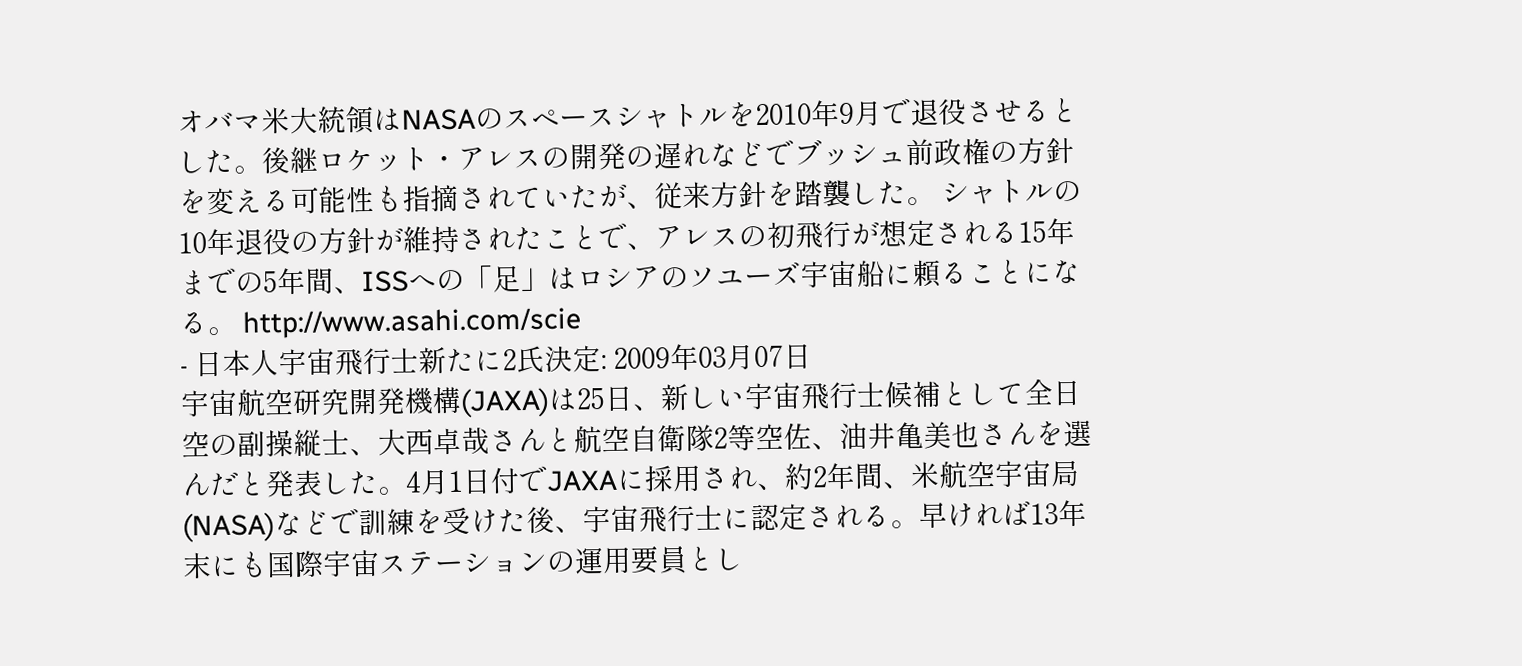オバマ米大統領はNASAのスペースシャトルを2010年9月で退役させるとした。後継ロケット・アレスの開発の遅れなどでブッシュ前政権の方針を変える可能性も指摘されていたが、従来方針を踏襲した。 シャトルの10年退役の方針が維持されたことで、アレスの初飛行が想定される15年までの5年間、ISSへの「足」はロシアのソユーズ宇宙船に頼ることになる。 http://www.asahi.com/scie
- 日本人宇宙飛行士新たに2氏決定: 2009年03月07日
宇宙航空研究開発機構(JAXA)は25日、新しい宇宙飛行士候補として全日空の副操縦士、大西卓哉さんと航空自衛隊2等空佐、油井亀美也さんを選んだと発表した。4月1日付でJAXAに採用され、約2年間、米航空宇宙局(NASA)などで訓練を受けた後、宇宙飛行士に認定される。早ければ13年末にも国際宇宙ステーションの運用要員とし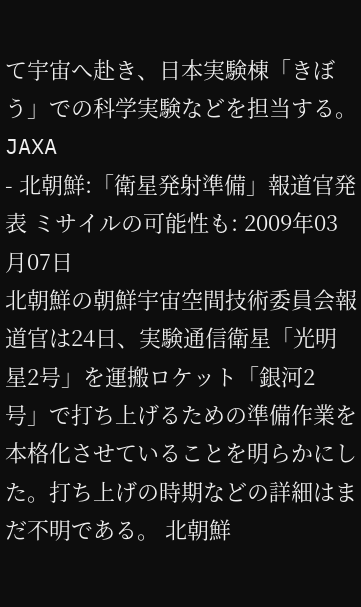て宇宙へ赴き、日本実験棟「きぼう」での科学実験などを担当する。 JAXA
- 北朝鮮:「衛星発射準備」報道官発表 ミサイルの可能性も: 2009年03月07日
北朝鮮の朝鮮宇宙空間技術委員会報道官は24日、実験通信衛星「光明星2号」を運搬ロケット「銀河2号」で打ち上げるための準備作業を本格化させていることを明らかにした。打ち上げの時期などの詳細はまだ不明である。 北朝鮮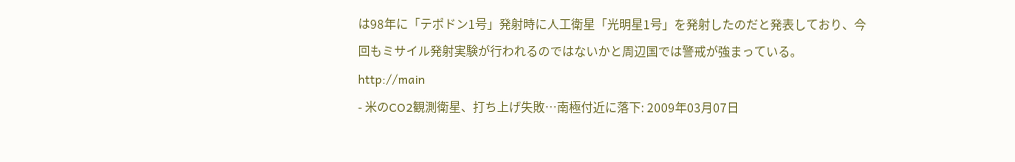は98年に「テポドン1号」発射時に人工衛星「光明星1号」を発射したのだと発表しており、今回もミサイル発射実験が行われるのではないかと周辺国では警戒が強まっている。 http://main
- 米のCO2観測衛星、打ち上げ失敗…南極付近に落下: 2009年03月07日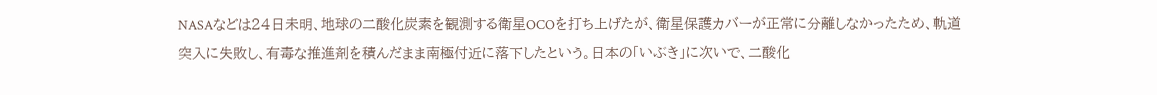NASAなどは24日未明、地球の二酸化炭素を観測する衛星OCOを打ち上げたが、衛星保護カバーが正常に分離しなかったため、軌道突入に失敗し、有毒な推進剤を積んだまま南極付近に落下したという。日本の「いぶき」に次いで、二酸化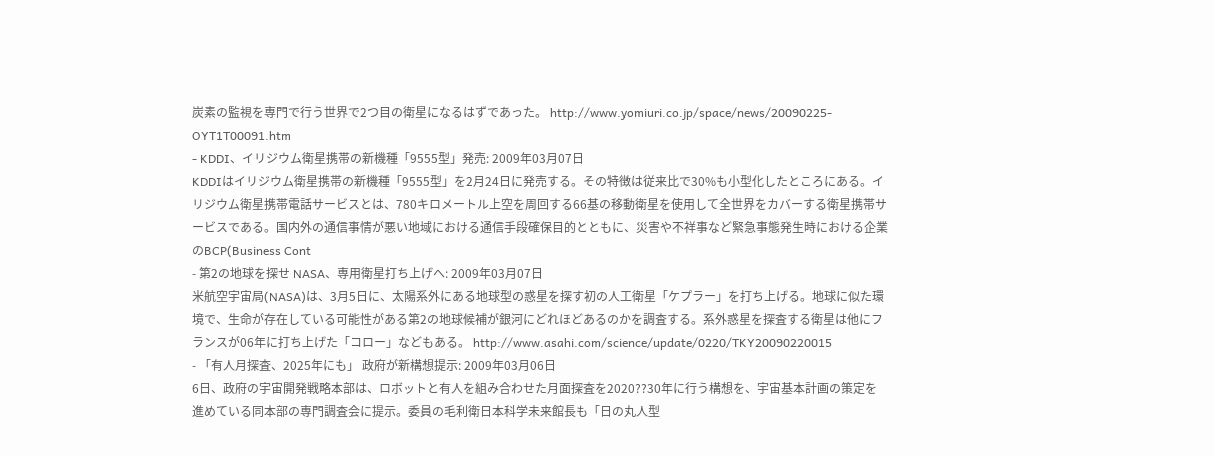炭素の監視を専門で行う世界で2つ目の衛星になるはずであった。 http://www.yomiuri.co.jp/space/news/20090225-OYT1T00091.htm
- KDDI、イリジウム衛星携帯の新機種「9555型」発売: 2009年03月07日
KDDIはイリジウム衛星携帯の新機種「9555型」を2月24日に発売する。その特徴は従来比で30%も小型化したところにある。イリジウム衛星携帯電話サービスとは、780キロメートル上空を周回する66基の移動衛星を使用して全世界をカバーする衛星携帯サービスである。国内外の通信事情が悪い地域における通信手段確保目的とともに、災害や不祥事など緊急事態発生時における企業のBCP(Business Cont
- 第2の地球を探せ NASA、専用衛星打ち上げへ: 2009年03月07日
米航空宇宙局(NASA)は、3月5日に、太陽系外にある地球型の惑星を探す初の人工衛星「ケプラー」を打ち上げる。地球に似た環境で、生命が存在している可能性がある第2の地球候補が銀河にどれほどあるのかを調査する。系外惑星を探査する衛星は他にフランスが06年に打ち上げた「コロー」などもある。 http://www.asahi.com/science/update/0220/TKY20090220015
- 「有人月探査、2025年にも」 政府が新構想提示: 2009年03月06日
6日、政府の宇宙開発戦略本部は、ロボットと有人を組み合わせた月面探査を2020??30年に行う構想を、宇宙基本計画の策定を進めている同本部の専門調査会に提示。委員の毛利衛日本科学未来館長も「日の丸人型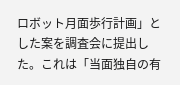ロボット月面歩行計画」とした案を調査会に提出した。これは「当面独自の有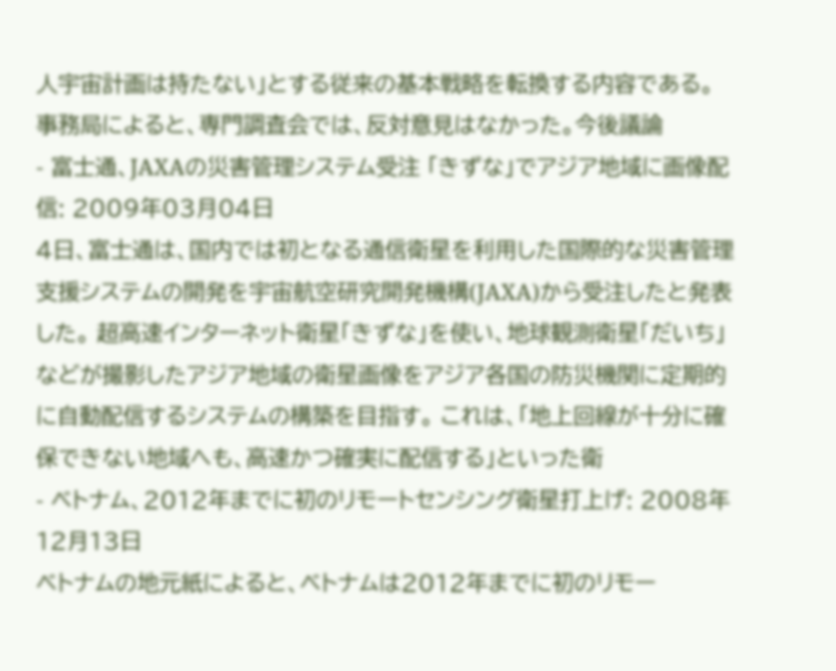人宇宙計画は持たない」とする従来の基本戦略を転換する内容である。 事務局によると、専門調査会では、反対意見はなかった。今後議論
- 富士通、JAXAの災害管理システム受注 「きずな」でアジア地域に画像配信: 2009年03月04日
4日、富士通は、国内では初となる通信衛星を利用した国際的な災害管理支援システムの開発を宇宙航空研究開発機構(JAXA)から受注したと発表した。 超高速インターネット衛星「きずな」を使い、地球観測衛星「だいち」などが撮影したアジア地域の衛星画像をアジア各国の防災機関に定期的に自動配信するシステムの構築を目指す。 これは、「地上回線が十分に確保できない地域へも、高速かつ確実に配信する」といった衛
- ベトナム、2012年までに初のリモートセンシング衛星打上げ: 2008年12月13日
ベトナムの地元紙によると、ベトナムは2012年までに初のリモー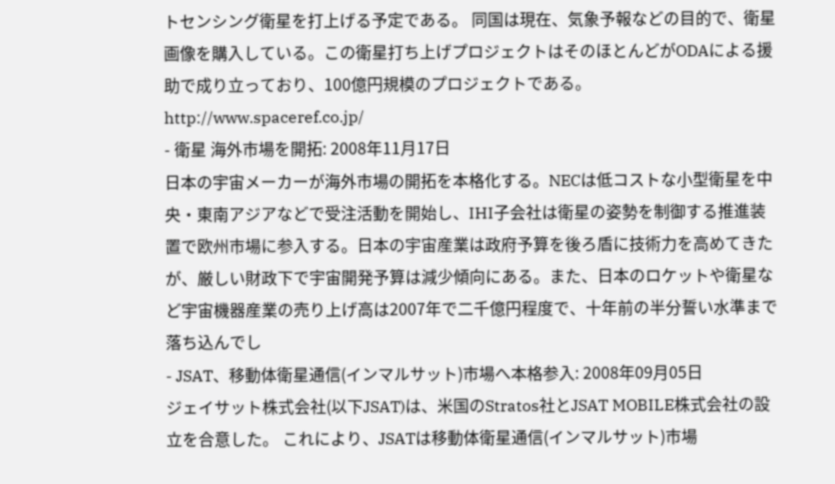トセンシング衛星を打上げる予定である。 同国は現在、気象予報などの目的で、衛星画像を購入している。この衛星打ち上げプロジェクトはそのほとんどがODAによる援助で成り立っており、100億円規模のプロジェクトである。 http://www.spaceref.co.jp/
- 衛星 海外市場を開拓: 2008年11月17日
日本の宇宙メーカーが海外市場の開拓を本格化する。NECは低コストな小型衛星を中央・東南アジアなどで受注活動を開始し、IHI子会社は衛星の姿勢を制御する推進装置で欧州市場に参入する。日本の宇宙産業は政府予算を後ろ盾に技術力を高めてきたが、厳しい財政下で宇宙開発予算は減少傾向にある。また、日本のロケットや衛星など宇宙機器産業の売り上げ高は2007年で二千億円程度で、十年前の半分誓い水準まで落ち込んでし
- JSAT、移動体衛星通信(インマルサット)市場へ本格参入: 2008年09月05日
ジェイサット株式会社(以下JSAT)は、米国のStratos社とJSAT MOBILE株式会社の設立を合意した。 これにより、JSATは移動体衛星通信(インマルサット)市場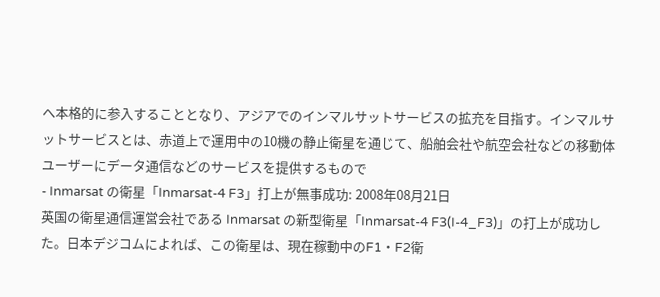へ本格的に参入することとなり、アジアでのインマルサットサービスの拡充を目指す。インマルサットサービスとは、赤道上で運用中の10機の静止衛星を通じて、船舶会社や航空会社などの移動体ユーザーにデータ通信などのサービスを提供するもので
- Inmarsat の衛星「Inmarsat-4 F3」打上が無事成功: 2008年08月21日
英国の衛星通信運営会社である Inmarsat の新型衛星「Inmarsat-4 F3(I-4_F3)」の打上が成功した。日本デジコムによれば、この衛星は、現在稼動中のF1・F2衛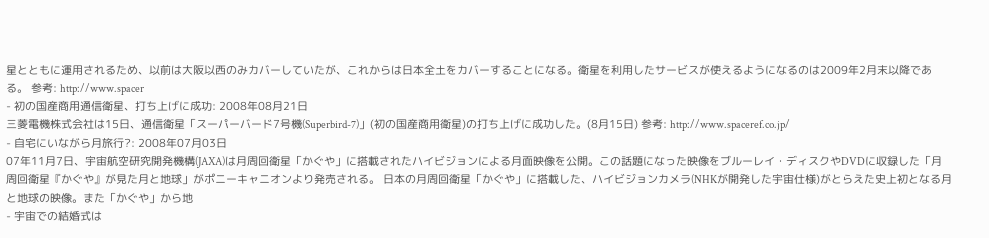星とともに運用されるため、以前は大阪以西のみカバーしていたが、これからは日本全土をカバーすることになる。衛星を利用したサービスが使えるようになるのは2009年2月末以降である。 参考: http://www.spacer
- 初の国産商用通信衛星、打ち上げに成功: 2008年08月21日
三菱電機株式会社は15日、通信衛星「スーパーバード7号機(Superbird-7)」(初の国産商用衛星)の打ち上げに成功した。(8月15日) 参考: http://www.spaceref.co.jp/
- 自宅にいながら月旅行?: 2008年07月03日
07年11月7日、宇宙航空研究開発機構(JAXA)は月周回衛星「かぐや」に搭載されたハイビジョンによる月面映像を公開。この話題になった映像をブルーレイ・ディスクやDVDに収録した「月周回衛星『かぐや』が見た月と地球」がポニーキャニオンより発売される。 日本の月周回衛星「かぐや」に搭載した、ハイビジョンカメラ(NHKが開発した宇宙仕様)がとらえた史上初となる月と地球の映像。また「かぐや」から地
- 宇宙での結婚式は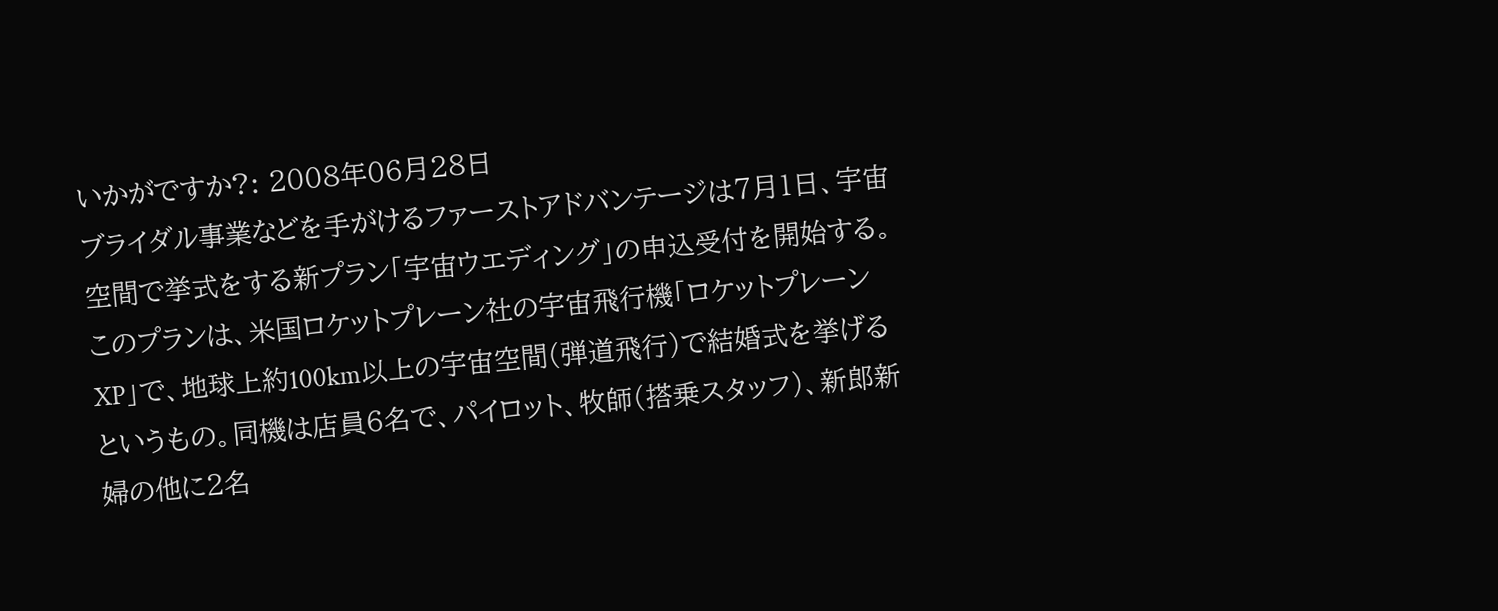いかがですか?: 2008年06月28日
ブライダル事業などを手がけるファーストアドバンテージは7月1日、宇宙空間で挙式をする新プラン「宇宙ウエディング」の申込受付を開始する。 このプランは、米国ロケットプレーン社の宇宙飛行機「ロケットプレーンXP」で、地球上約100km以上の宇宙空間(弾道飛行)で結婚式を挙げるというもの。同機は店員6名で、パイロット、牧師(搭乗スタッフ)、新郎新婦の他に2名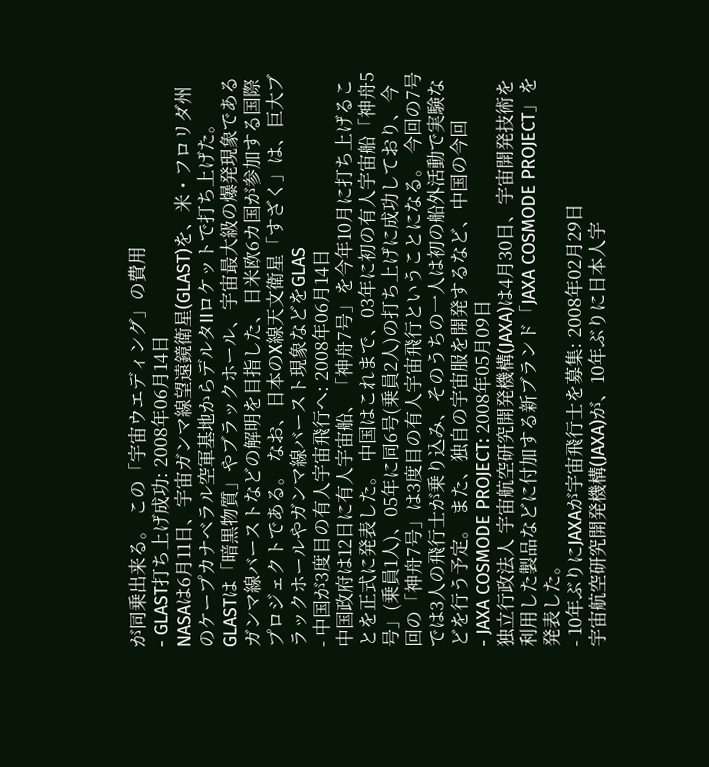が同乗出来る。 この「宇宙ウエディング」の費用
- GLAST打ち上げ成功: 2008年06月14日
NASAは6月11日、宇宙ガンマ線望遠鏡衛星(GLAST)を、米・フロリダ州のケープカナベラル空軍基地からデルタIIロケットで打ち上げた。 GLASTは「暗黒物質」やブラックホール、宇宙最大級の爆発現象であるガンマ線バーストなどの解明を目指した、日米欧6カ国が参加する国際プロジェクトである。 なお、日本のX線天文衛星「すざく」は、巨大ブラックホールやガンマ線バースト現象などをGLAS
- 中国が3度目の有人宇宙飛行へ: 2008年06月14日
中国政府は12日に有人宇宙船、「神舟7号」を今年10月に打ち上げることを正式に発表した。 中国はこれまで、03年に初の有人宇宙船「神舟5号」(乗員1人)、05年に同6号(乗員2人)の打ち上げに成功しており、今回の「神舟7号」は3度目の有人宇宙飛行ということになる。 今回の7号では3人の飛行士が乗り込み、そのうちの一人は初の船外活動で実験などを行う予定。 また、独自の宇宙服を開発するなど、中国の今回
- JAXA COSMODE PROJECT: 2008年05月09日
独立行政法人 宇宙航空研究開発機構(JAXA)は4月30日、宇宙開発技術を利用した製品などに付加する新ブランド「JAXA COSMODE PROJECT」を発表した。
- 10年ぶりにJAXAが宇宙飛行士を募集: 2008年02月29日
宇宙航空研究開発機構(JAXA)が、10年ぶりに日本人宇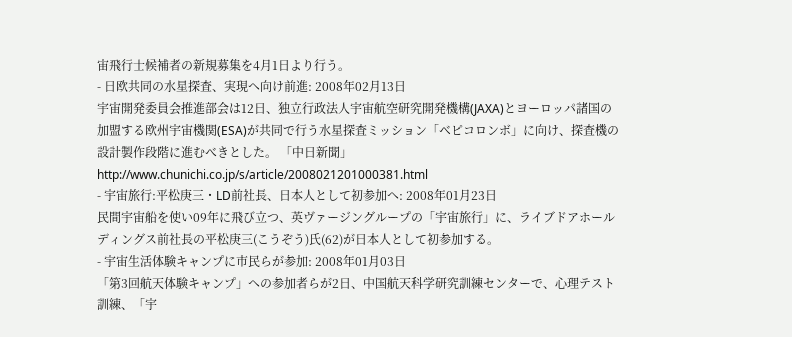宙飛行士候補者の新規募集を4月1日より行う。
- 日欧共同の水星探査、実現へ向け前進: 2008年02月13日
宇宙開発委員会推進部会は12日、独立行政法人宇宙航空研究開発機構(JAXA)とヨーロッパ諸国の加盟する欧州宇宙機関(ESA)が共同で行う水星探査ミッション「ベピコロンボ」に向け、探査機の設計製作段階に進むべきとした。 「中日新聞」 http://www.chunichi.co.jp/s/article/2008021201000381.html
- 宇宙旅行:平松庚三・LD前社長、日本人として初参加へ: 2008年01月23日
民間宇宙船を使い09年に飛び立つ、英ヴァージングループの「宇宙旅行」に、ライブドアホールディングス前社長の平松庚三(こうぞう)氏(62)が日本人として初参加する。
- 宇宙生活体験キャンプに市民らが参加: 2008年01月03日
「第3回航天体験キャンプ」への参加者らが2日、中国航天科学研究訓練センターで、心理テスト訓練、「宇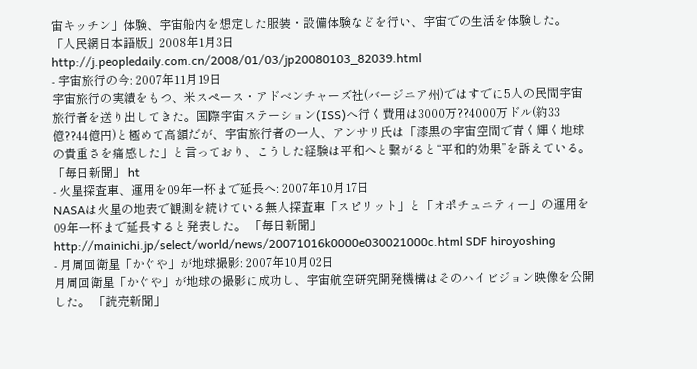宙キッチン」体験、宇宙船内を想定した服装・設備体験などを行い、宇宙での生活を体験した。 「人民網日本語版」2008年1月3日 http://j.peopledaily.com.cn/2008/01/03/jp20080103_82039.html
- 宇宙旅行の今: 2007年11月19日
宇宙旅行の実績をもつ、米スペース・アドベンチャーズ社(バージニア州)ではすでに5人の民間宇宙旅行者を送り出してきた。国際宇宙ステーション(ISS)へ行く費用は3000万??4000万ドル(約33億??44億円)と極めて高額だが、宇宙旅行者の一人、アンサリ氏は「漆黒の宇宙空間で青く輝く地球の貴重さを痛感した」と言っており、こうした経験は平和へと繋がると“平和的効果”を訴えている。 「毎日新聞」 ht
- 火星探査車、運用を09年一杯まで延長へ: 2007年10月17日
NASAは火星の地表で観測を続けている無人探査車「スピリット」と「オポチュニティー」の運用を09年一杯まで延長すると発表した。 「毎日新聞」 http://mainichi.jp/select/world/news/20071016k0000e030021000c.html SDF hiroyoshing
- 月周回衛星「かぐや」が地球撮影: 2007年10月02日
月周回衛星「かぐや」が地球の撮影に成功し、宇宙航空研究開発機構はそのハイビジョン映像を公開した。 「読売新聞」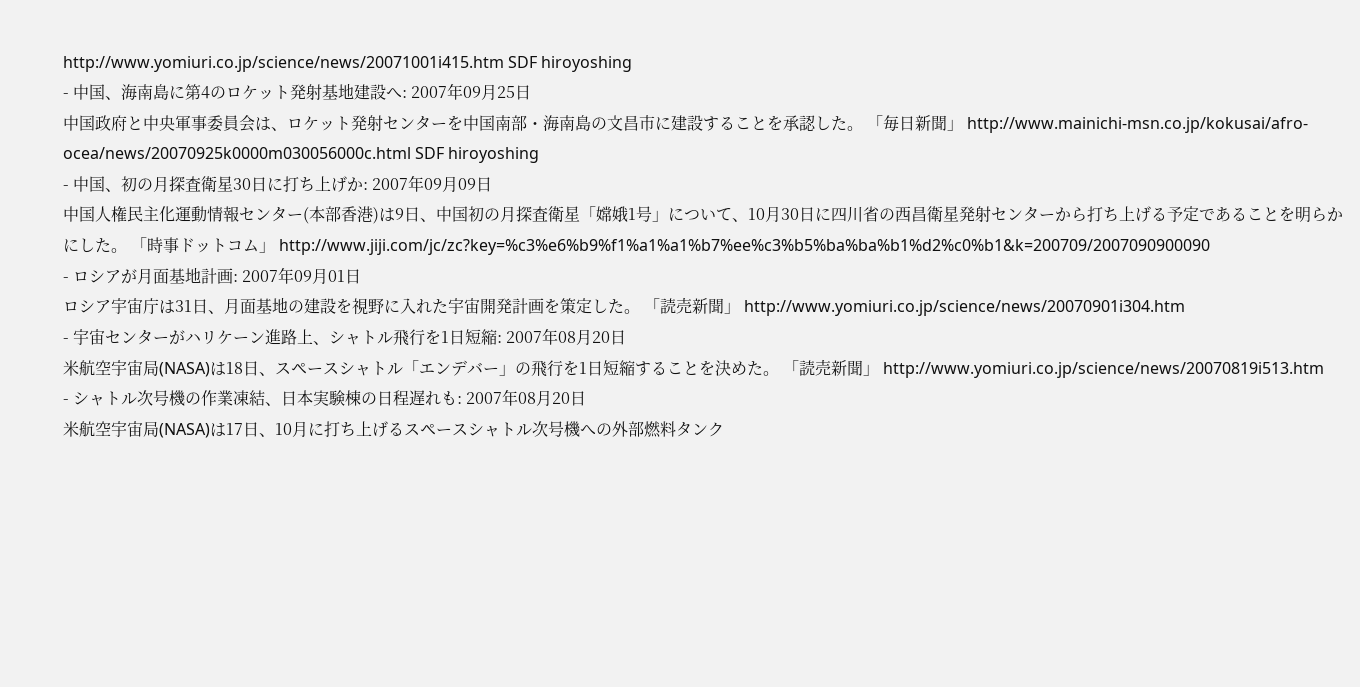http://www.yomiuri.co.jp/science/news/20071001i415.htm SDF hiroyoshing
- 中国、海南島に第4のロケット発射基地建設へ: 2007年09月25日
中国政府と中央軍事委員会は、ロケット発射センターを中国南部・海南島の文昌市に建設することを承認した。 「毎日新聞」 http://www.mainichi-msn.co.jp/kokusai/afro-ocea/news/20070925k0000m030056000c.html SDF hiroyoshing
- 中国、初の月探査衛星30日に打ち上げか: 2007年09月09日
中国人権民主化運動情報センター(本部香港)は9日、中国初の月探査衛星「嫦娥1号」について、10月30日に四川省の西昌衛星発射センターから打ち上げる予定であることを明らかにした。 「時事ドットコム」 http://www.jiji.com/jc/zc?key=%c3%e6%b9%f1%a1%a1%b7%ee%c3%b5%ba%ba%b1%d2%c0%b1&k=200709/2007090900090
- ロシアが月面基地計画: 2007年09月01日
ロシア宇宙庁は31日、月面基地の建設を視野に入れた宇宙開発計画を策定した。 「読売新聞」 http://www.yomiuri.co.jp/science/news/20070901i304.htm
- 宇宙センターがハリケーン進路上、シャトル飛行を1日短縮: 2007年08月20日
米航空宇宙局(NASA)は18日、スペースシャトル「エンデバー」の飛行を1日短縮することを決めた。 「読売新聞」 http://www.yomiuri.co.jp/science/news/20070819i513.htm
- シャトル次号機の作業凍結、日本実験棟の日程遅れも: 2007年08月20日
米航空宇宙局(NASA)は17日、10月に打ち上げるスペースシャトル次号機への外部燃料タンク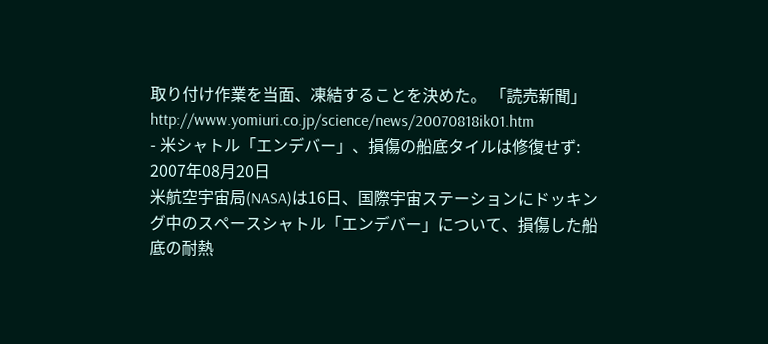取り付け作業を当面、凍結することを決めた。 「読売新聞」 http://www.yomiuri.co.jp/science/news/20070818ik01.htm
- 米シャトル「エンデバー」、損傷の船底タイルは修復せず: 2007年08月20日
米航空宇宙局(NASA)は16日、国際宇宙ステーションにドッキング中のスペースシャトル「エンデバー」について、損傷した船底の耐熱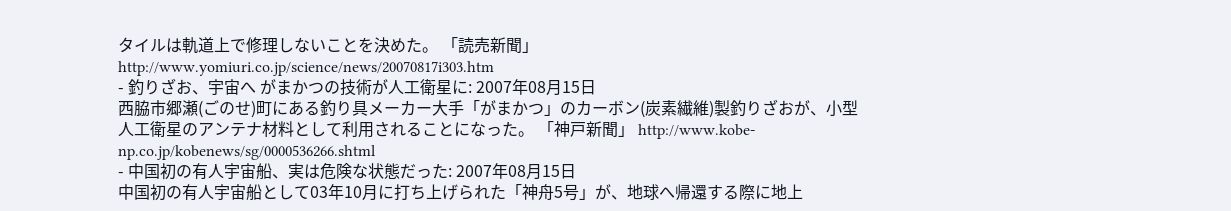タイルは軌道上で修理しないことを決めた。 「読売新聞」 http://www.yomiuri.co.jp/science/news/20070817i303.htm
- 釣りざお、宇宙へ がまかつの技術が人工衛星に: 2007年08月15日
西脇市郷瀬(ごのせ)町にある釣り具メーカー大手「がまかつ」のカーボン(炭素繊維)製釣りざおが、小型人工衛星のアンテナ材料として利用されることになった。 「神戸新聞」 http://www.kobe-np.co.jp/kobenews/sg/0000536266.shtml
- 中国初の有人宇宙船、実は危険な状態だった: 2007年08月15日
中国初の有人宇宙船として03年10月に打ち上げられた「神舟5号」が、地球へ帰還する際に地上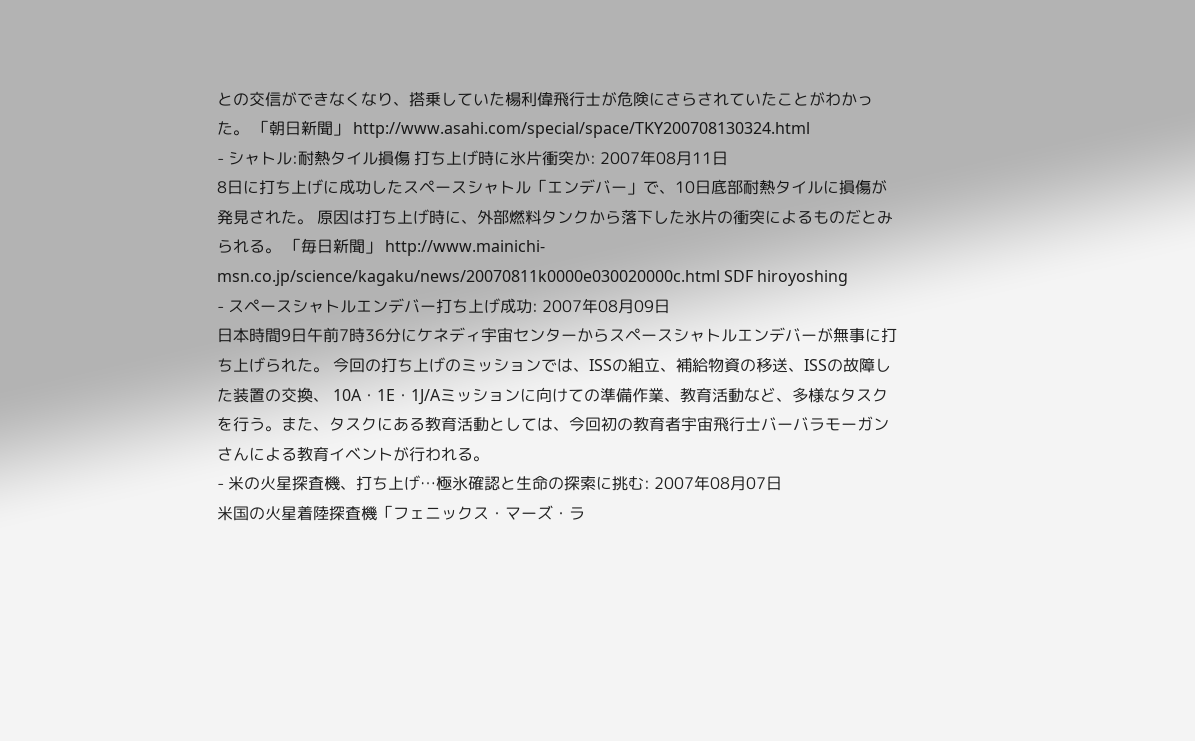との交信ができなくなり、搭乗していた楊利偉飛行士が危険にさらされていたことがわかった。 「朝日新聞」 http://www.asahi.com/special/space/TKY200708130324.html
- シャトル:耐熱タイル損傷 打ち上げ時に氷片衝突か: 2007年08月11日
8日に打ち上げに成功したスペースシャトル「エンデバー」で、10日底部耐熱タイルに損傷が発見された。 原因は打ち上げ時に、外部燃料タンクから落下した氷片の衝突によるものだとみられる。 「毎日新聞」 http://www.mainichi-msn.co.jp/science/kagaku/news/20070811k0000e030020000c.html SDF hiroyoshing
- スペースシャトルエンデバー打ち上げ成功: 2007年08月09日
日本時間9日午前7時36分にケネディ宇宙センターからスペースシャトルエンデバーが無事に打ち上げられた。 今回の打ち上げのミッションでは、ISSの組立、補給物資の移送、ISSの故障した装置の交換、 10A・1E・1J/Aミッションに向けての準備作業、教育活動など、多様なタスクを行う。また、タスクにある教育活動としては、今回初の教育者宇宙飛行士バーバラモーガンさんによる教育イベントが行われる。
- 米の火星探査機、打ち上げ…極氷確認と生命の探索に挑む: 2007年08月07日
米国の火星着陸探査機「フェニックス・マーズ・ラ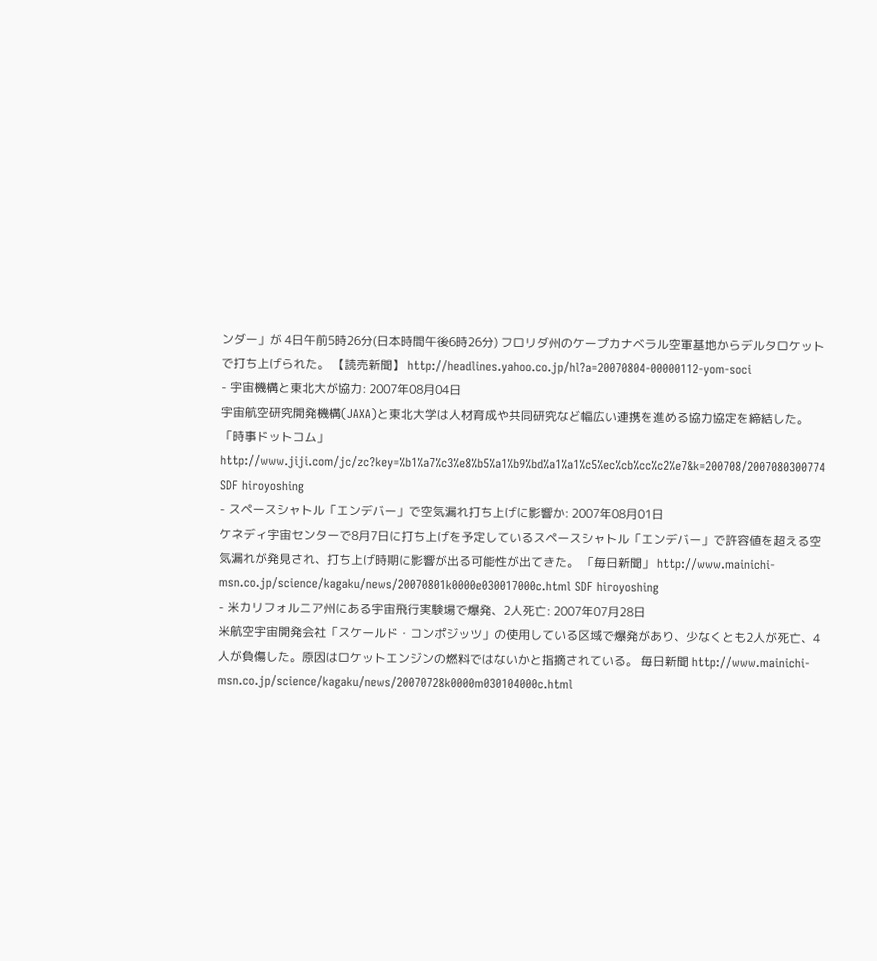ンダー」が 4日午前5時26分(日本時間午後6時26分) フロリダ州のケープカナベラル空軍基地からデルタロケットで打ち上げられた。 【読売新聞】 http://headlines.yahoo.co.jp/hl?a=20070804-00000112-yom-soci
- 宇宙機構と東北大が協力: 2007年08月04日
宇宙航空研究開発機構(JAXA)と東北大学は人材育成や共同研究など幅広い連携を進める協力協定を締結した。 「時事ドットコム」 http://www.jiji.com/jc/zc?key=%b1%a7%c3%e8%b5%a1%b9%bd%a1%a1%c5%ec%cb%cc%c2%e7&k=200708/2007080300774 SDF hiroyoshing
- スペースシャトル「エンデバー」で空気漏れ打ち上げに影響か: 2007年08月01日
ケネディ宇宙センターで8月7日に打ち上げを予定しているスペースシャトル「エンデバー」で許容値を超える空気漏れが発見され、打ち上げ時期に影響が出る可能性が出てきた。 「毎日新聞」 http://www.mainichi-msn.co.jp/science/kagaku/news/20070801k0000e030017000c.html SDF hiroyoshing
- 米カリフォルニア州にある宇宙飛行実験場で爆発、2人死亡: 2007年07月28日
米航空宇宙開発会社「スケールド・コンポジッツ」の使用している区域で爆発があり、少なくとも2人が死亡、4人が負傷した。原因はロケットエンジンの燃料ではないかと指摘されている。 毎日新聞 http://www.mainichi-msn.co.jp/science/kagaku/news/20070728k0000m030104000c.html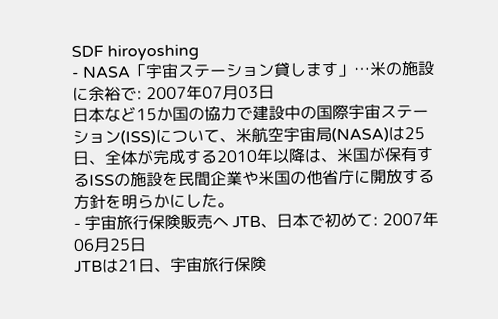SDF hiroyoshing
- NASA「宇宙ステーション貸します」…米の施設に余裕で: 2007年07月03日
日本など15か国の協力で建設中の国際宇宙ステーション(ISS)について、米航空宇宙局(NASA)は25日、全体が完成する2010年以降は、米国が保有するISSの施設を民間企業や米国の他省庁に開放する方針を明らかにした。
- 宇宙旅行保険販売へ JTB、日本で初めて: 2007年06月25日
JTBは21日、宇宙旅行保険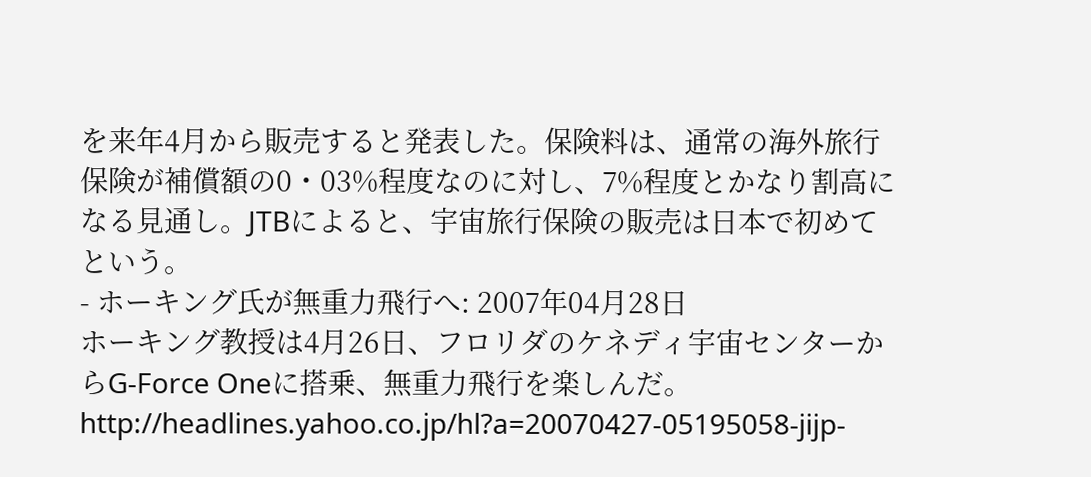を来年4月から販売すると発表した。保険料は、通常の海外旅行保険が補償額の0・03%程度なのに対し、7%程度とかなり割高になる見通し。JTBによると、宇宙旅行保険の販売は日本で初めてという。
- ホーキング氏が無重力飛行へ: 2007年04月28日
ホーキング教授は4月26日、フロリダのケネディ宇宙センターからG-Force Oneに搭乗、無重力飛行を楽しんだ。 http://headlines.yahoo.co.jp/hl?a=20070427-05195058-jijp-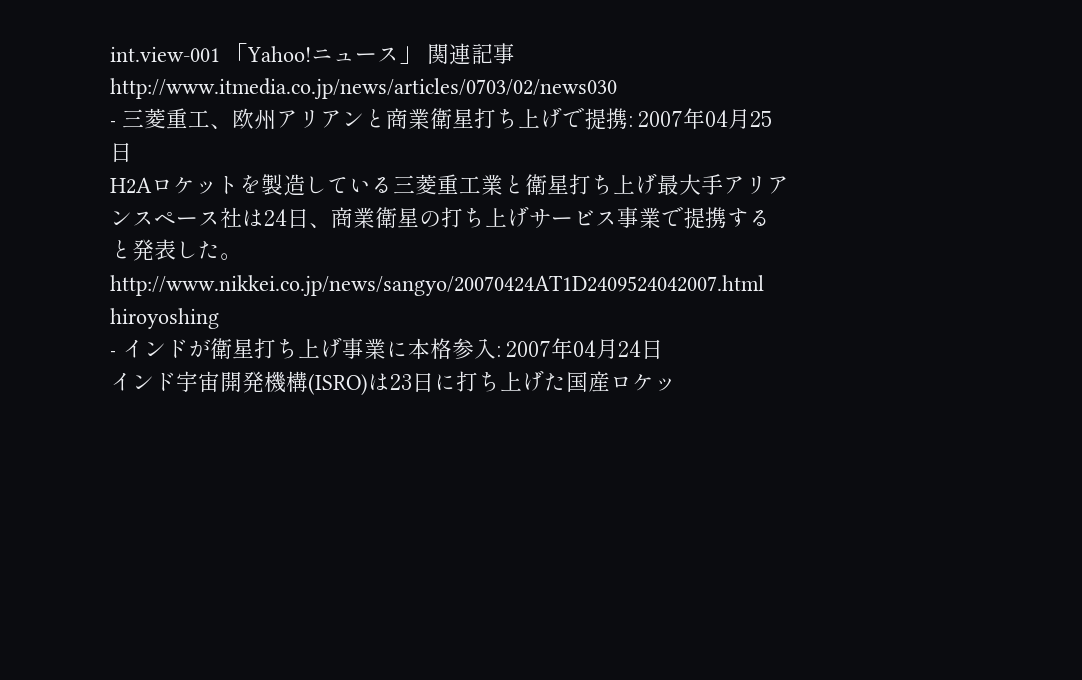int.view-001 「Yahoo!ニュース」 関連記事 http://www.itmedia.co.jp/news/articles/0703/02/news030
- 三菱重工、欧州アリアンと商業衛星打ち上げで提携: 2007年04月25日
H2Aロケットを製造している三菱重工業と衛星打ち上げ最大手アリアンスペース社は24日、商業衛星の打ち上げサービス事業で提携すると発表した。 http://www.nikkei.co.jp/news/sangyo/20070424AT1D2409524042007.html hiroyoshing
- インドが衛星打ち上げ事業に本格参入: 2007年04月24日
インド宇宙開発機構(ISRO)は23日に打ち上げた国産ロケッ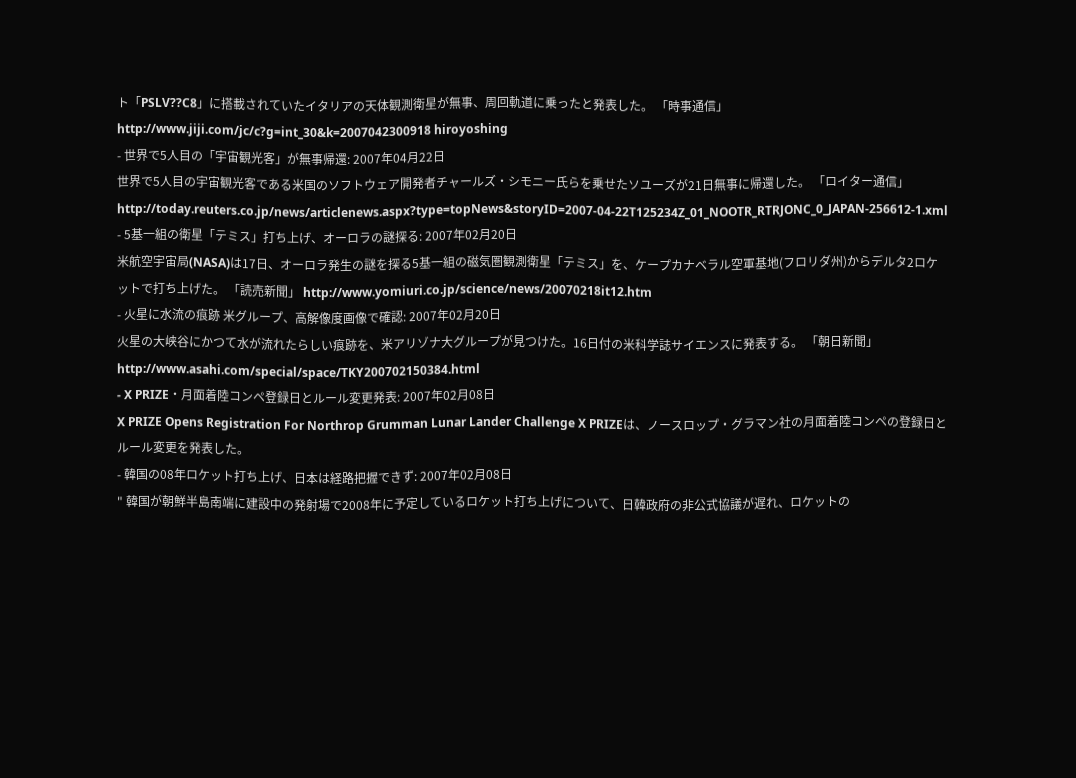ト「PSLV??C8」に搭載されていたイタリアの天体観測衛星が無事、周回軌道に乗ったと発表した。 「時事通信」 http://www.jiji.com/jc/c?g=int_30&k=2007042300918 hiroyoshing
- 世界で5人目の「宇宙観光客」が無事帰還: 2007年04月22日
世界で5人目の宇宙観光客である米国のソフトウェア開発者チャールズ・シモニー氏らを乗せたソユーズが21日無事に帰還した。 「ロイター通信」 http://today.reuters.co.jp/news/articlenews.aspx?type=topNews&storyID=2007-04-22T125234Z_01_NOOTR_RTRJONC_0_JAPAN-256612-1.xml
- 5基一組の衛星「テミス」打ち上げ、オーロラの謎探る: 2007年02月20日
米航空宇宙局(NASA)は17日、オーロラ発生の謎を探る5基一組の磁気圏観測衛星「テミス」を、ケープカナベラル空軍基地(フロリダ州)からデルタ2ロケットで打ち上げた。 「読売新聞」 http://www.yomiuri.co.jp/science/news/20070218it12.htm
- 火星に水流の痕跡 米グループ、高解像度画像で確認: 2007年02月20日
火星の大峡谷にかつて水が流れたらしい痕跡を、米アリゾナ大グループが見つけた。16日付の米科学誌サイエンスに発表する。 「朝日新聞」http://www.asahi.com/special/space/TKY200702150384.html
- X PRIZE・月面着陸コンペ登録日とルール変更発表: 2007年02月08日
X PRIZE Opens Registration For Northrop Grumman Lunar Lander Challenge X PRIZEは、ノースロップ・グラマン社の月面着陸コンペの登録日とルール変更を発表した。
- 韓国の08年ロケット打ち上げ、日本は経路把握できず: 2007年02月08日
" 韓国が朝鮮半島南端に建設中の発射場で2008年に予定しているロケット打ち上げについて、日韓政府の非公式協議が遅れ、ロケットの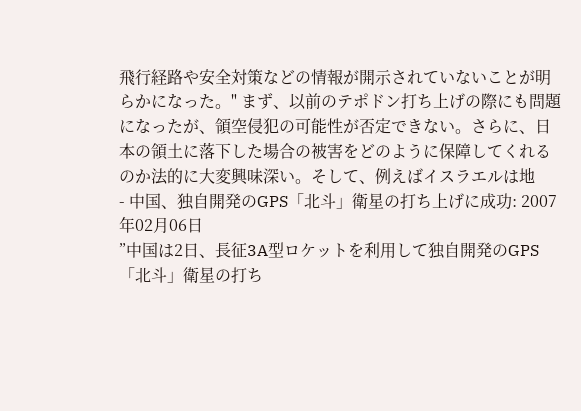飛行経路や安全対策などの情報が開示されていないことが明らかになった。" まず、以前のテポドン打ち上げの際にも問題になったが、領空侵犯の可能性が否定できない。さらに、日本の領土に落下した場合の被害をどのように保障してくれるのか法的に大変興味深い。そして、例えばイスラエルは地
- 中国、独自開発のGPS「北斗」衛星の打ち上げに成功: 2007年02月06日
”中国は2日、長征3A型ロケットを利用して独自開発のGPS「北斗」衛星の打ち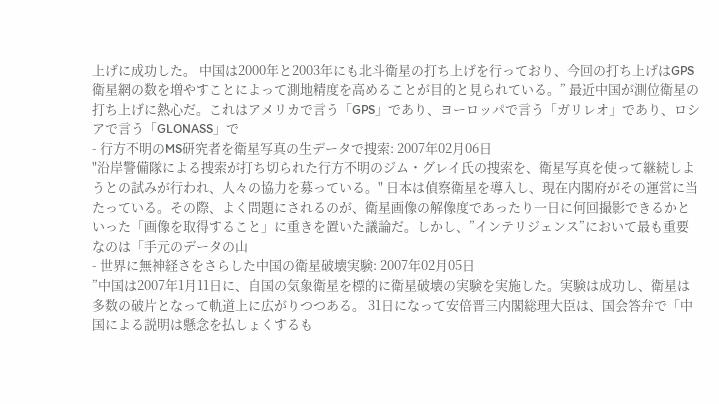上げに成功した。 中国は2000年と2003年にも北斗衛星の打ち上げを行っており、今回の打ち上げはGPS衛星網の数を増やすことによって測地精度を高めることが目的と見られている。” 最近中国が測位衛星の打ち上げに熱心だ。これはアメリカで言う「GPS」であり、ヨーロッパで言う「ガリレオ」であり、ロシアで言う「GLONASS」で
- 行方不明のMS研究者を衛星写真の生データで捜索: 2007年02月06日
"沿岸警備隊による捜索が打ち切られた行方不明のジム・グレイ氏の捜索を、衛星写真を使って継続しようとの試みが行われ、人々の協力を募っている。" 日本は偵察衛星を導入し、現在内閣府がその運営に当たっている。その際、よく問題にされるのが、衛星画像の解像度であったり一日に何回撮影できるかといった「画像を取得すること」に重きを置いた議論だ。しかし、”インテリジェンス”において最も重要なのは「手元のデータの山
- 世界に無神経さをさらした中国の衛星破壊実験: 2007年02月05日
”中国は2007年1月11日に、自国の気象衛星を標的に衛星破壊の実験を実施した。実験は成功し、衛星は多数の破片となって軌道上に広がりつつある。 31日になって安倍晋三内閣総理大臣は、国会答弁で「中国による説明は懸念を払しょくするも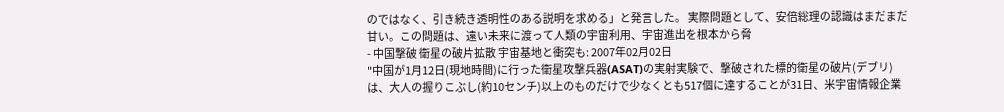のではなく、引き続き透明性のある説明を求める」と発言した。 実際問題として、安倍総理の認識はまだまだ甘い。この問題は、遠い未来に渡って人類の宇宙利用、宇宙進出を根本から脅
- 中国撃破 衛星の破片拡散 宇宙基地と衝突も: 2007年02月02日
"中国が1月12日(現地時間)に行った衛星攻撃兵器(ASAT)の実射実験で、撃破された標的衛星の破片(デブリ)は、大人の握りこぶし(約10センチ)以上のものだけで少なくとも517個に達することが31日、米宇宙情報企業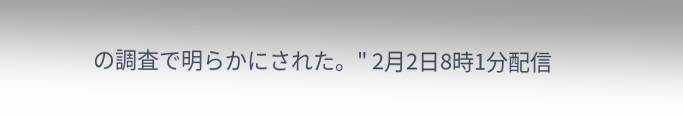の調査で明らかにされた。" 2月2日8時1分配信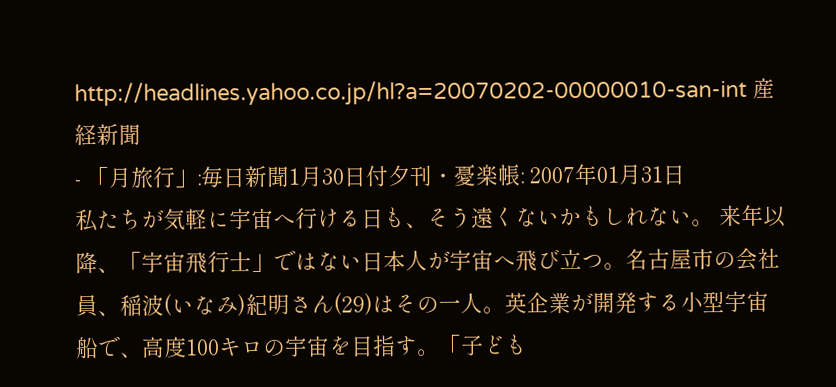http://headlines.yahoo.co.jp/hl?a=20070202-00000010-san-int 産経新聞
- 「月旅行」:毎日新聞1月30日付夕刊・憂楽帳: 2007年01月31日
私たちが気軽に宇宙へ行ける日も、そう遠くないかもしれない。 来年以降、「宇宙飛行士」ではない日本人が宇宙へ飛び立つ。名古屋市の会社員、稲波(いなみ)紀明さん(29)はその一人。英企業が開発する小型宇宙船で、高度100キロの宇宙を目指す。「子ども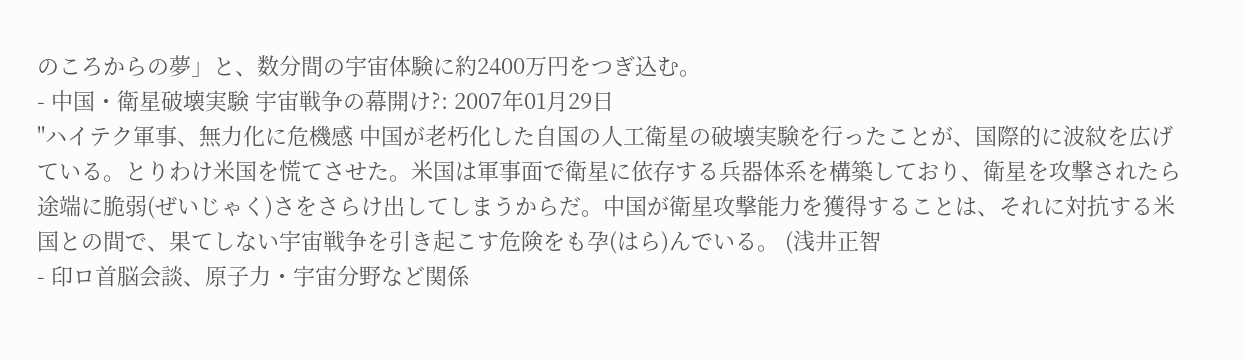のころからの夢」と、数分間の宇宙体験に約2400万円をつぎ込む。
- 中国・衛星破壊実験 宇宙戦争の幕開け?: 2007年01月29日
"ハイテク軍事、無力化に危機感 中国が老朽化した自国の人工衛星の破壊実験を行ったことが、国際的に波紋を広げている。とりわけ米国を慌てさせた。米国は軍事面で衛星に依存する兵器体系を構築しており、衛星を攻撃されたら途端に脆弱(ぜいじゃく)さをさらけ出してしまうからだ。中国が衛星攻撃能力を獲得することは、それに対抗する米国との間で、果てしない宇宙戦争を引き起こす危険をも孕(はら)んでいる。 (浅井正智
- 印ロ首脳会談、原子力・宇宙分野など関係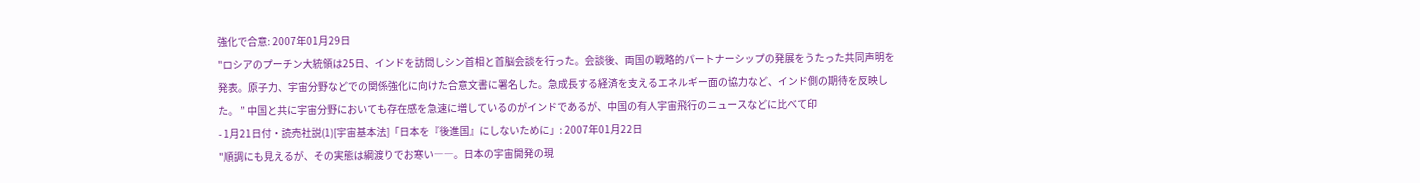強化で合意: 2007年01月29日
"ロシアのプーチン大統領は25日、インドを訪問しシン首相と首脳会談を行った。会談後、両国の戦略的パートナーシップの発展をうたった共同声明を発表。原子力、宇宙分野などでの関係強化に向けた合意文書に署名した。急成長する経済を支えるエネルギー面の協力など、インド側の期待を反映した。 ” 中国と共に宇宙分野においても存在感を急速に増しているのがインドであるが、中国の有人宇宙飛行のニュースなどに比べて印
- 1月21日付・読売社説(1)[宇宙基本法]「日本を『後進国』にしないために」: 2007年01月22日
"順調にも見えるが、その実態は綱渡りでお寒い――。日本の宇宙開発の現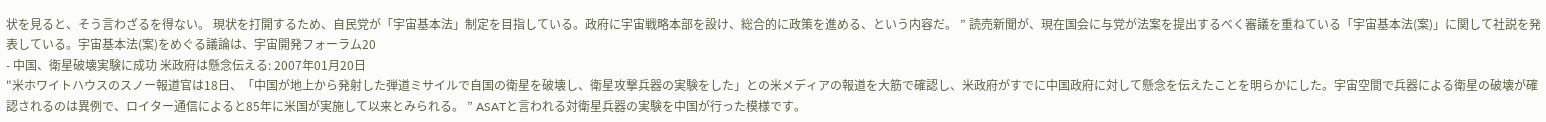状を見ると、そう言わざるを得ない。 現状を打開するため、自民党が「宇宙基本法」制定を目指している。政府に宇宙戦略本部を設け、総合的に政策を進める、という内容だ。 ” 読売新聞が、現在国会に与党が法案を提出するべく審議を重ねている「宇宙基本法(案)」に関して社説を発表している。宇宙基本法(案)をめぐる議論は、宇宙開発フォーラム20
- 中国、衛星破壊実験に成功 米政府は懸念伝える: 2007年01月20日
"米ホワイトハウスのスノー報道官は18日、「中国が地上から発射した弾道ミサイルで自国の衛星を破壊し、衛星攻撃兵器の実験をした」との米メディアの報道を大筋で確認し、米政府がすでに中国政府に対して懸念を伝えたことを明らかにした。宇宙空間で兵器による衛星の破壊が確認されるのは異例で、ロイター通信によると85年に米国が実施して以来とみられる。 ” ASATと言われる対衛星兵器の実験を中国が行った模様です。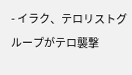- イラク、テロリストグループがテロ襲撃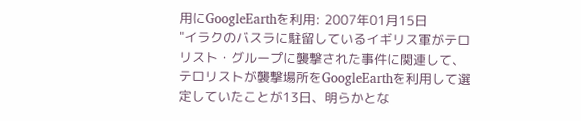用にGoogleEarthを利用: 2007年01月15日
"イラクのバスラに駐留しているイギリス軍がテロリスト・グループに襲撃された事件に関連して、テロリストが襲撃場所をGoogleEarthを利用して選定していたことが13日、明らかとな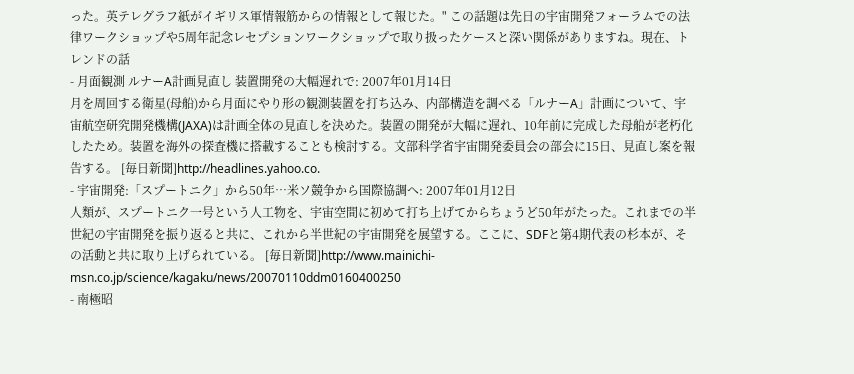った。英テレグラフ紙がイギリス軍情報筋からの情報として報じた。" この話題は先日の宇宙開発フォーラムでの法律ワークショップや5周年記念レセプションワークショップで取り扱ったケースと深い関係がありますね。現在、トレンドの話
- 月面観測 ルナーA計画見直し 装置開発の大幅遅れで: 2007年01月14日
月を周回する衛星(母船)から月面にやり形の観測装置を打ち込み、内部構造を調べる「ルナーA」計画について、宇宙航空研究開発機構(JAXA)は計画全体の見直しを決めた。装置の開発が大幅に遅れ、10年前に完成した母船が老朽化したため。装置を海外の探査機に搭載することも検討する。文部科学省宇宙開発委員会の部会に15日、見直し案を報告する。 [毎日新聞]http://headlines.yahoo.co.
- 宇宙開発:「スプートニク」から50年…米ソ競争から国際協調へ: 2007年01月12日
人類が、スプートニク一号という人工物を、宇宙空間に初めて打ち上げてからちょうど50年がたった。これまでの半世紀の宇宙開発を振り返ると共に、これから半世紀の宇宙開発を展望する。ここに、SDFと第4期代表の杉本が、その活動と共に取り上げられている。 [毎日新聞]http://www.mainichi-msn.co.jp/science/kagaku/news/20070110ddm0160400250
- 南極昭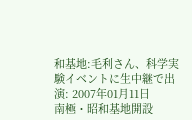和基地:毛利さん、科学実験イベントに生中継で出演: 2007年01月11日
南極・昭和基地開設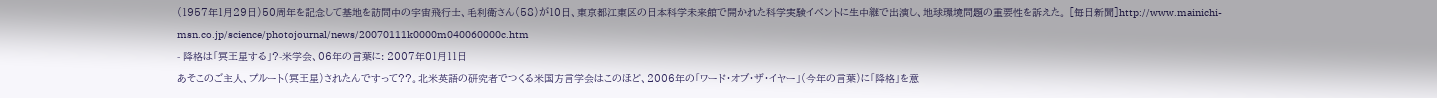(1957年1月29日)50周年を記念して基地を訪問中の宇宙飛行士、毛利衛さん(58)が10日、東京都江東区の日本科学未来館で開かれた科学実験イベントに生中継で出演し、地球環境問題の重要性を訴えた。 [毎日新聞]http://www.mainichi-msn.co.jp/science/photojournal/news/20070111k0000m040060000c.htm
- 降格は「冥王星する」?-米学会、06年の言葉に: 2007年01月11日
あそこのご主人、プルート(冥王星)されたんですって??。北米英語の研究者でつくる米国方言学会はこのほど、2006年の「ワード・オブ・ザ・イヤー」(今年の言葉)に「降格」を意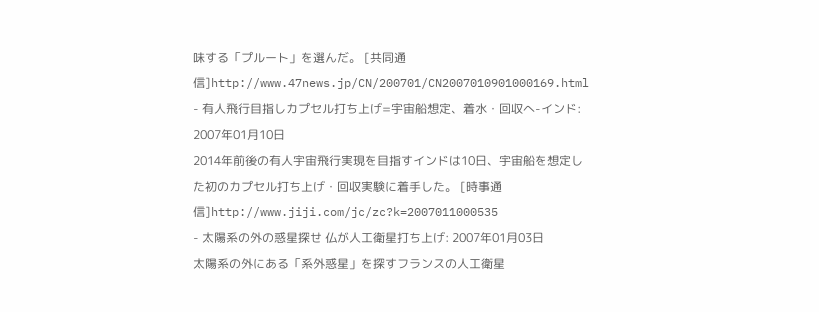味する「プルート」を選んだ。 [共同通信]http://www.47news.jp/CN/200701/CN2007010901000169.html
- 有人飛行目指しカプセル打ち上げ=宇宙船想定、着水・回収へ-インド: 2007年01月10日
2014年前後の有人宇宙飛行実現を目指すインドは10日、宇宙船を想定した初のカプセル打ち上げ・回収実験に着手した。 [時事通信]http://www.jiji.com/jc/zc?k=2007011000535
- 太陽系の外の惑星探せ 仏が人工衛星打ち上げ: 2007年01月03日
太陽系の外にある「系外惑星」を探すフランスの人工衛星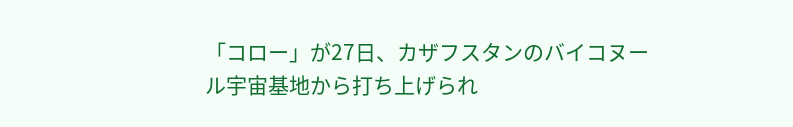「コロー」が27日、カザフスタンのバイコヌール宇宙基地から打ち上げられ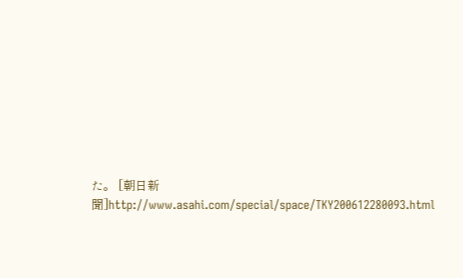た。 [朝日新聞]http://www.asahi.com/special/space/TKY200612280093.html